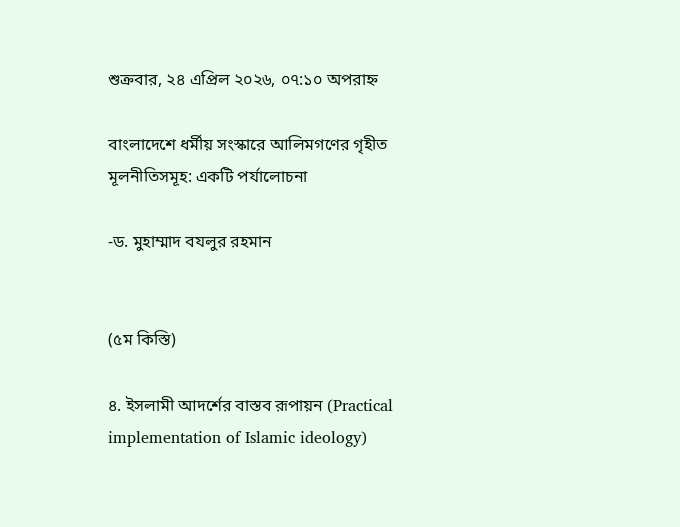শুক্রবার, ২৪ এপ্রিল ২০২৬, ০৭:১০ অপরাহ্ন

বাংলাদেশে ধর্মীয় সংস্কারে আলিমগণের গৃহীত মূলনীতিসমূহ: একটি পর্যালোচনা

-ড. মুহাম্মাদ বযলুর রহমান


(৫ম কিস্তি)

৪. ইসলামী আদর্শের বাস্তব রূপায়ন (Practical implementation of Islamic ideology)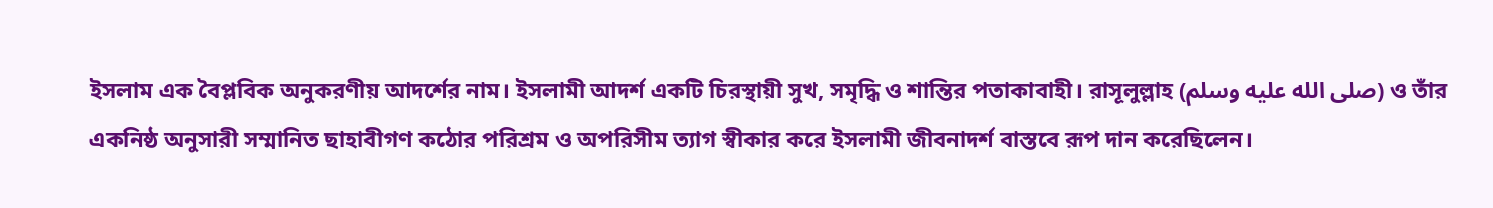ইসলাম এক বৈপ্লবিক অনুকরণীয় আদর্শের নাম। ইসলামী আদর্শ একটি চিরস্থায়ী সুখ, সমৃদ্ধি ও শান্তির পতাকাবাহী। রাসূলুল্লাহ (صلى الله عليه وسلم) ও তাঁর একনিষ্ঠ অনুসারী সম্মানিত ছাহাবীগণ কঠোর পরিশ্রম ও অপরিসীম ত্যাগ স্বীকার করে ইসলামী জীবনাদর্শ বাস্তবে রূপ দান করেছিলেন।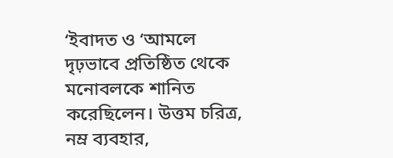‘ইবাদত ও ‘আমলে দৃঢ়ভাবে প্রতিষ্ঠিত থেকে মনোবলকে শানিত করেছিলেন। উত্তম চরিত্র, নম্র ব্যবহার,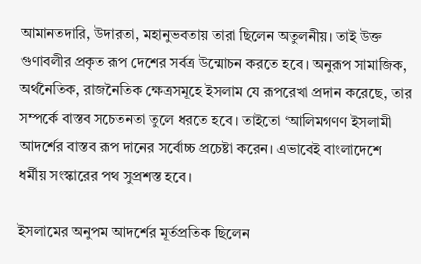আমানতদারি, উদারতা, মহানুভবতায় তারা ছিলেন অতুলনীয়। তাই উক্ত গুণাবলীর প্রকৃত রূপ দেশের সর্বত্র উন্মোচন করতে হবে। অনুরূপ সামাজিক, অর্থনৈতিক, রাজনৈতিক ক্ষেত্রসমূহে ইসলাম যে রূপরেখা প্রদান করেছে, তার সম্পর্কে বাস্তব সচেতনতা তুলে ধরতে হবে। তাইতো ‘আলিমগণণ ইসলামী আদর্শের বাস্তব রূপ দানের সর্বোচ্চ প্রচেষ্টা করেন। এভাবেই বাংলাদেশে ধর্মীয় সংস্কারের পথ সুপ্রশস্ত হবে।

ইসলামের অনুপম আদর্শের মূর্তপ্রতিক ছিলেন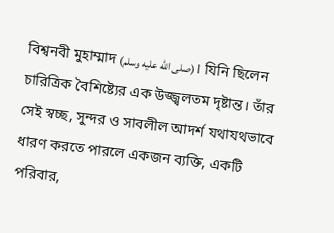বিশ্বনবী মুহাম্মাদ (صلى الله عليه وسلم)। যিনি ছিলেন চারিত্রিক বৈশিষ্ট্যের এক উজ্জ্বলতম দৃষ্টান্ত। তাঁর সেই স্বচ্ছ, সুন্দর ও সাবলীল আদর্শ যথাযথভাবে ধারণ করতে পারলে একজন ব্যক্তি, একটি পরিবার,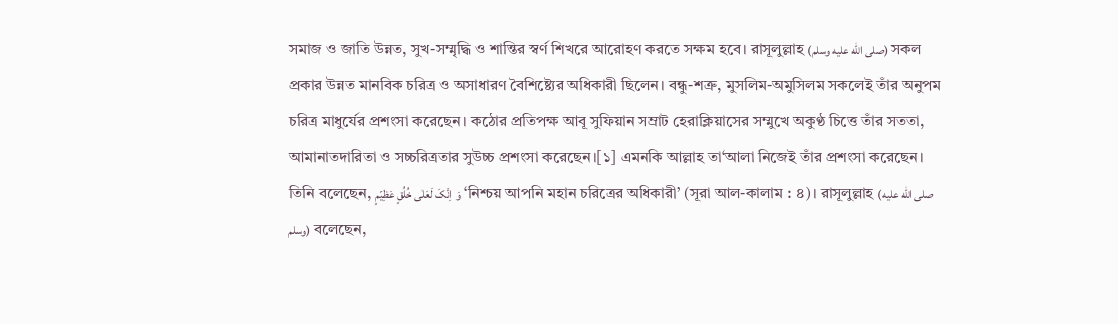সমাজ ও জাতি উন্নত, সুখ-সম্মৃদ্ধি ও শান্তির স্বর্ণ শিখরে আরোহণ করতে সক্ষম হবে। রাসূলুল্লাহ (صلى الله عليه وسلم) সকল প্রকার উন্নত মানবিক চরিত্র ও অসাধারণ বৈশিষ্ট্যের অধিকারী ছিলেন। বন্ধু-শত্রু, মুসলিম-অমুসিলম সকলেই তাঁর অনুপম চরিত্র মাধুর্যের প্রশংসা করেছেন। কঠোর প্রতিপক্ষ আবূ সুফিয়ান সম্রাট হেরাক্লিয়াসের সম্মুখে অকুণ্ঠ চিত্তে তাঁর সততা, আমানাতদারিতা ও সচ্চরিত্রতার সুউচ্চ প্রশংসা করেছেন।[১] এমনকি আল্লাহ তা‘আলা নিজেই তাঁর প্রশংসা করেছেন। তিনি বলেছেন, وَ  اِنَّکَ لَعَلٰی خُلُقٍ عَظِیۡمٍ ‘নিশ্চয় আপনি মহান চরিত্রের অধিকারী’ (সূরা আল-কালাম : ৪)। রাসূলুল্লাহ (صلى الله عليه وسلم) বলেছেন,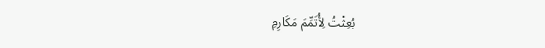بُعِثْتُ لِأُتَمِّمَ مَكَارِمِ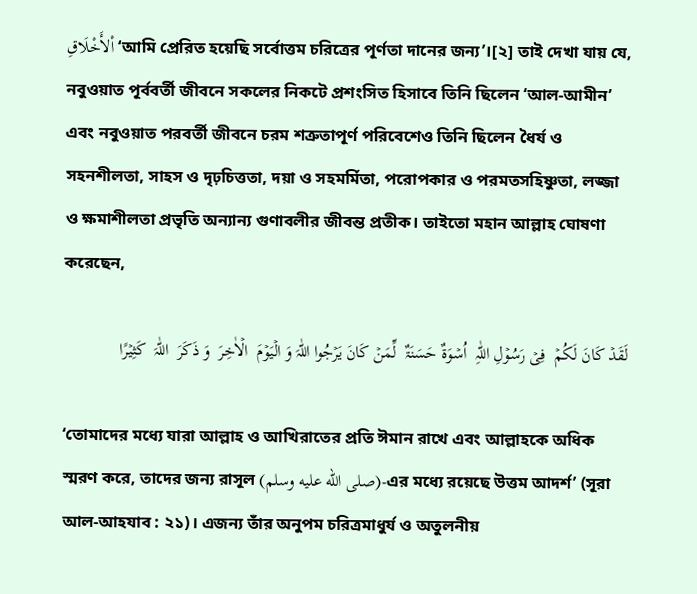اْلأَخْلَاقِ ‘আমি প্রেরিত হয়েছি সর্বোত্তম চরিত্রের পূর্ণতা দানের জন্য’।[২] তাই দেখা যায় যে, নবুওয়াত পূর্ববর্তী জীবনে সকলের নিকটে প্রশংসিত হিসাবে তিনি ছিলেন ‘আল-আমীন’ এবং নবুওয়াত পরবর্তী জীবনে চরম শত্রুতাপূর্ণ পরিবেশেও তিনি ছিলেন ধৈর্য ও সহনশীলতা, সাহস ও দৃঢ়চিত্ততা, দয়া ও সহমর্মিতা, পরোপকার ও পরমতসহিষ্ণুতা, লজ্জা ও ক্ষমাশীলতা প্রভৃতি অন্যান্য গুণাবলীর জীবন্ত প্রতীক। তাইতো মহান আল্লাহ ঘোষণা করেছেন,

لَقَدۡ کَانَ لَکُمۡ  فِیۡ رَسُوۡلِ اللّٰہِ  اُسۡوَۃٌ حَسَنَۃٌ  لِّمَنۡ کَانَ یَرۡجُوا اللّٰہَ وَ الۡیَوۡمَ  الۡاٰخِرَ  وَ ذَکَرَ  اللّٰہَ  کَثِیۡرًا

‘তোমাদের মধ্যে যারা আল্লাহ ও আখিরাতের প্রতি ঈমান রাখে এবং আল্লাহকে অধিক স্মরণ করে, তাদের জন্য রাসূল (صلى الله عليه وسلم)-এর মধ্যে রয়েছে উত্তম আদর্শ’ (সূরা আল-আহযাব : ২১)। এজন্য তাঁর অনুপম চরিত্রমাধুর্য ও অতুলনীয়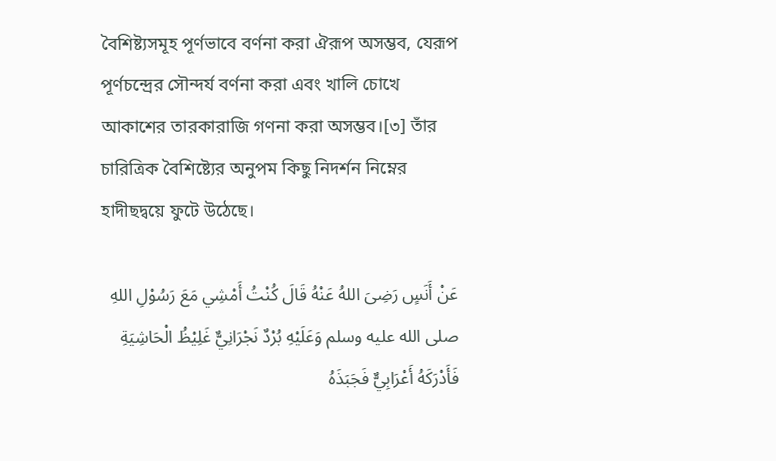বৈশিষ্ট্যসমূহ পূর্ণভাবে বর্ণনা করা ঐরূপ অসম্ভব, যেরূপ পূর্ণচন্দ্রের সৌন্দর্য বর্ণনা করা এবং খালি চোখে আকাশের তারকারাজি গণনা করা অসম্ভব।[৩] তাঁর চারিত্রিক বৈশিষ্ট্যের অনুপম কিছু নিদর্শন নিম্নের হাদীছদ্বয়ে ফুটে উঠেছে।

عَنْ أَنَسٍ رَضِىَ اللهُ عَنْهُ قَالَ كُنْتُ أَمْشِي مَعَ رَسُوْلِ اللهِ صلى الله عليه وسلم وَعَلَيْهِ بُرْدٌ نَجْرَانِيٌّ غَلِيْظُ الْحَاشِيَةِ فَأَدْرَكَهُ أَعْرَابِيٌّ فَجَبَذَهُ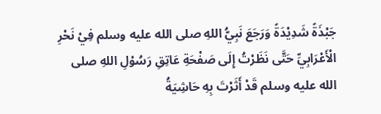جَبْذَةً شَدِيْدَةً وَرَجَعَ نَبِيُّ اللهِ صلى الله عليه وسلم فِيْ نَحْرِ الْأَعْرَابِيِّ حَتَّى نَظَرْتُ إِلَى صَفْحَةِ عَاتِقِ رَسُوْلِ اللهِ صلى الله عليه وسلم قَدْ أَثَرْتَ بِهِ حَاشِيَةُ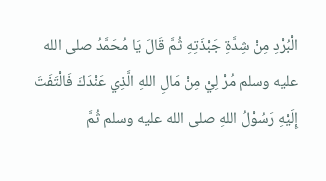الْبُرْدِ مِنْ شِدَّةِ جَبْذَتِهِ ثُمَّ قَالَ يَا مُحَمَّدُ صلى الله عليه وسلم مُرْ لِيْ مِنْ مَالِ اللهِ الَّذِي عَنْدَكَ فَالْتَفَتَ إِلَيْهِ رَسُوْلُ اللهِ صلى الله عليه وسلم ثُمَّ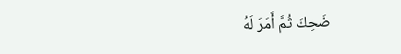ضَحِكَ ثُمَّ أَمَرَ لَهُ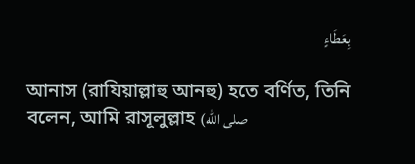بِعَطَاءٍ

আনাস (রাযিয়াল্লাহু আনহু) হতে বর্ণিত, তিনি বলেন, আমি রাসূলুল্লাহ (صلى الله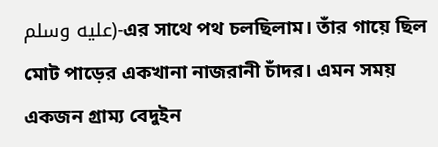عليه وسلم)-এর সাথে পথ চলছিলাম। তাঁর গায়ে ছিল মোট পাড়ের একখানা নাজরানী চাঁদর। এমন সময় একজন গ্রাম্য বেদুইন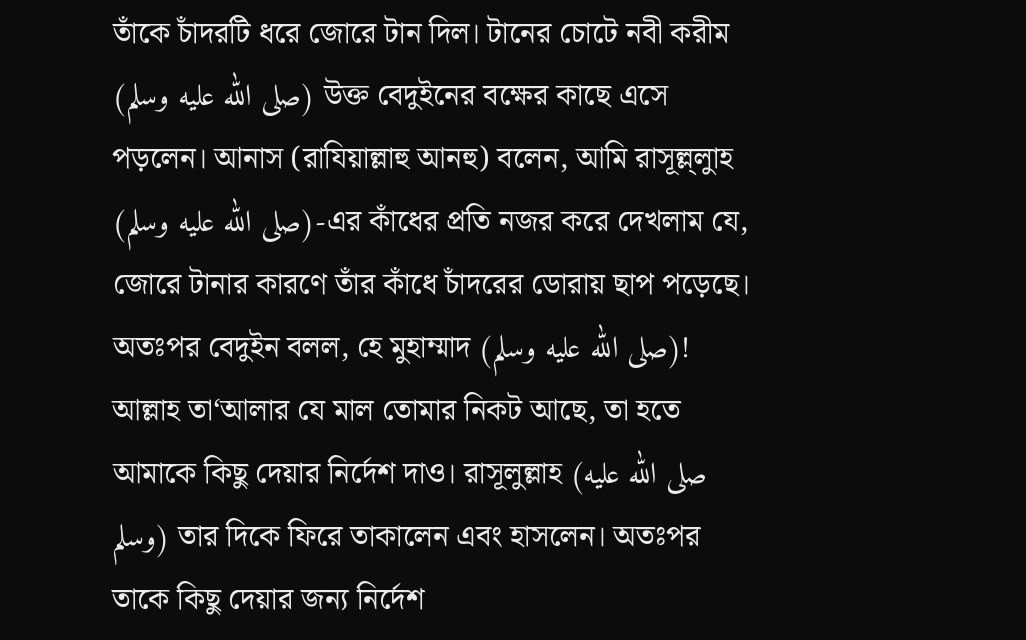তাঁকে চাঁদরটি ধরে জোরে টান দিল। টানের চোটে নবী করীম (صلى الله عليه وسلم) উক্ত বেদুইনের বক্ষের কাছে এসে পড়লেন। আনাস (রাযিয়াল্লাহু আনহু) বলেন, আমি রাসূল্ল্লুাহ (صلى الله عليه وسلم)-এর কাঁধের প্রতি নজর করে দেখলাম যে, জোরে টানার কারণে তাঁর কাঁধে চাঁদরের ডোরায় ছাপ পড়েছে। অতঃপর বেদুইন বলল, হে মুহাম্মাদ (صلى الله عليه وسلم)! আল্লাহ তা‘আলার যে মাল তোমার নিকট আছে, তা হতে আমাকে কিছু দেয়ার নির্দেশ দাও। রাসূলুল্লাহ (صلى الله عليه وسلم) তার দিকে ফিরে তাকালেন এবং হাসলেন। অতঃপর তাকে কিছু দেয়ার জন্য নির্দেশ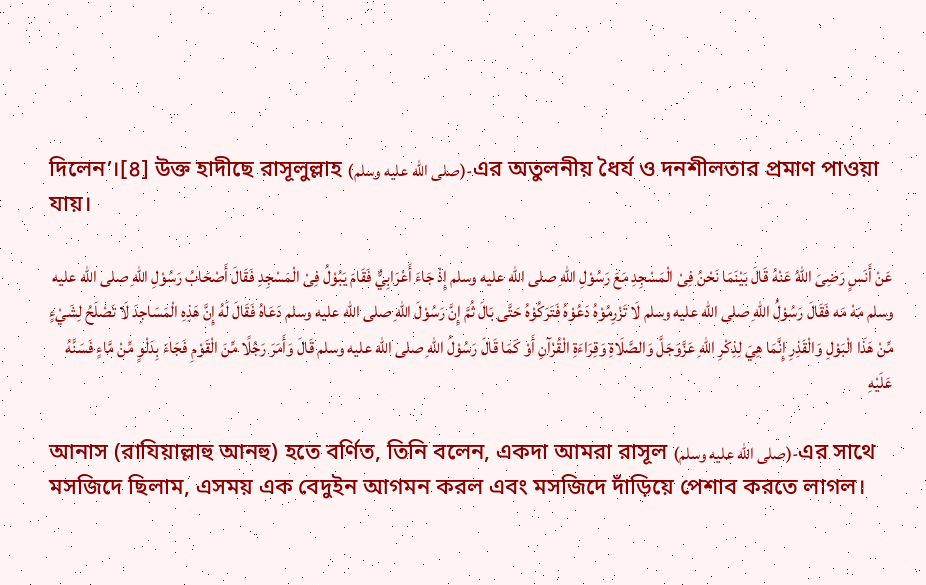দিলেন’।[৪] উক্ত হাদীছে রাসূলুল্লাহ (صلى الله عليه وسلم)-এর অতুলনীয় ধৈর্য ও দনশীলতার প্রমাণ পাওয়া যায়।

عَنْ أَنَسٍ رَضِىَ اللهُ عَنْهُ قَالَ بَيْنَمَا نَحْنُ فِىْ الْمَسْجِدِ مَعَ رَسُوْلِ اللهِ صلى الله عليه وسلم إِذْ جَاءَ أَعْرَابِيٌّ فَقَامَ يَبُوْلُ فِىْ الْمَسْجِدِ فَقَالَ أَصْحَابُ رَسُوْلِ اللهِ صلى الله عليه وسلم مَهْ مَه فَقَالَ رَسُوْلُ اللهِ صلى الله عليه وسلم لَا تَزْرِمُوْهُ دَعُوْهُ فَتَرَكُوْهُ حَتَّى بَالَ ثُمَّ إِنَّ رَسُوْلَ اللهِ صلى الله عليه وسلم دَعَاهُ فَقَالَ لَهُ إِنَّ هَذِهِ الْمَسَاجِدَ لَا تَصْلَحُ لِشَيْءٍ مِّنْ هَذَا الْبَوْلِ وَالْقَذِرِ إِنَّمَا هِيَ لِذِكْرِ اللهِ عَزَّوَجَلَّ وَالصَّلَاةِ وَقِرَاءَةِ الْقُرْآنِ أَوْ كَمَا قَالَ رَسُوْلُ اللهِ صلى الله عليه وسلم قَالَ وَأَمَرَ رَجُلًا مِّنَ الْقَوْمِ فَجَاءَ بِدَلْوٍ مِّنْ مَّاءٍ فَسَنَّهُ عَلَيْهِ

আনাস (রাযিয়াল্লাহু আনহু) হতে বর্ণিত, তিনি বলেন, একদা আমরা রাসূল (صلى الله عليه وسلم)-এর সাথে মসজিদে ছিলাম, এসময় এক বেদুইন আগমন করল এবং মসজিদে দাঁড়িয়ে পেশাব করতে লাগল।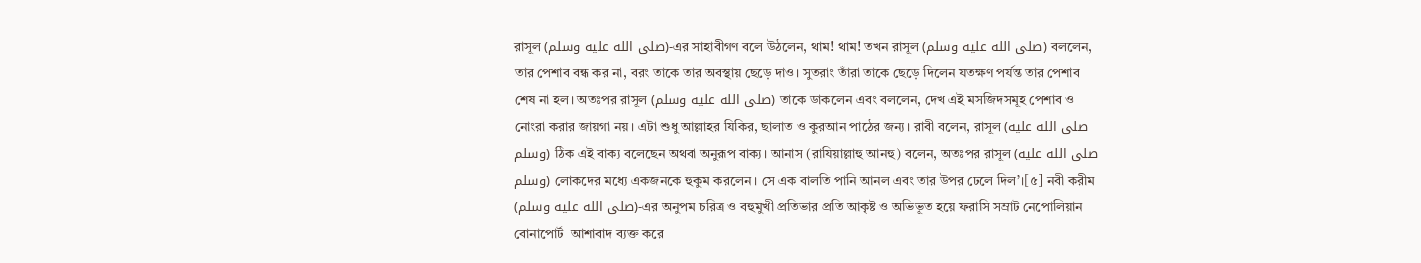রাসূল (صلى الله عليه وسلم)-এর সাহাবীগণ বলে উঠলেন, থাম! থাম! তখন রাসূল (صلى الله عليه وسلم) বললেন, তার পেশাব বন্ধ কর না, বরং তাকে তার অবস্থায় ছেড়ে দাও। সুতরাং তাঁরা তাকে ছেড়ে দিলেন যতক্ষণ পর্যন্ত তার পেশাব শেষ না হল। অতঃপর রাসূল (صلى الله عليه وسلم) তাকে ডাকলেন এবং বললেন, দেখ এই মসজিদসমূহ পেশাব ও নোংরা করার জায়গা নয়। এটা শুধু আল্লাহর যিকির, ছালাত ও কুরআন পাঠের জন্য। রাবী বলেন, রাসূল (صلى الله عليه وسلم) ঠিক এই বাক্য বলেছেন অথবা অনুরূপ বাক্য। আনাস (রাযিয়াল্লাহু আনহু) বলেন, অতঃপর রাসূল (صلى الله عليه وسلم) লোকদের মধ্যে একজনকে হুকুম করলেন। সে এক বালতি পানি আনল এবং তার উপর ঢেলে দিল’।[৫] নবী করীম (صلى الله عليه وسلم)-এর অনুপম চরিত্র ও বহুমুখী প্রতিভার প্রতি আকৃষ্ট ও অভিভূত হয়ে ফরাসি সম্রাট নেপোলিয়ান বোনাপোর্ট  আশাবাদ ব্যক্ত করে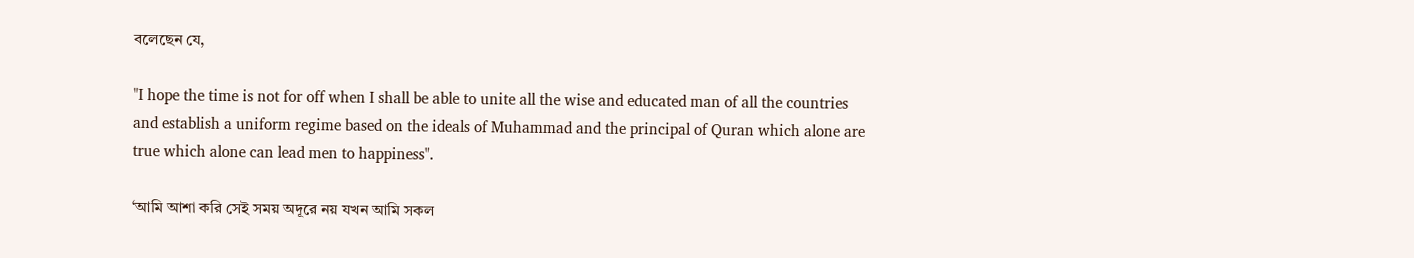বলেছেন যে,

"I hope the time is not for off when I shall be able to unite all the wise and educated man of all the countries and establish a uniform regime based on the ideals of Muhammad and the principal of Quran which alone are true which alone can lead men to happiness".

‘আমি আশা করি সেই সময় অদূরে নয় যখন আমি সকল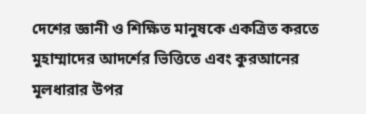দেশের জ্ঞানী ও শিক্ষিত মানুষকে একত্রিত করতে মুহাম্মাদের আদর্শের ভিত্তিতে এবং কুরআনের মূলধারার উপর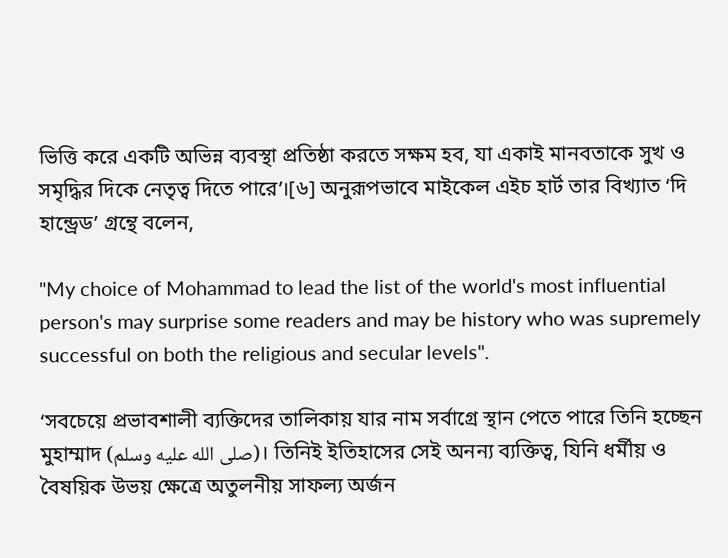ভিত্তি করে একটি অভিন্ন ব্যবস্থা প্রতিষ্ঠা করতে সক্ষম হব, যা একাই মানবতাকে সুখ ও সমৃদ্ধির দিকে নেতৃত্ব দিতে পারে’।[৬] অনুরূপভাবে মাইকেল এইচ হার্ট তার বিখ্যাত ‘দি হান্ড্রেড’ গ্রন্থে বলেন,

"My choice of Mohammad to lead the list of the world's most influential person's may surprise some readers and may be history who was supremely successful on both the religious and secular levels".

‘সবচেয়ে প্রভাবশালী ব্যক্তিদের তালিকায় যার নাম সর্বাগ্রে স্থান পেতে পারে তিনি হচ্ছেন মুহাম্মাদ (صلى الله عليه وسلم)। তিনিই ইতিহাসের সেই অনন্য ব্যক্তিত্ব, যিনি ধর্মীয় ও বৈষয়িক উভয় ক্ষেত্রে অতুলনীয় সাফল্য অর্জন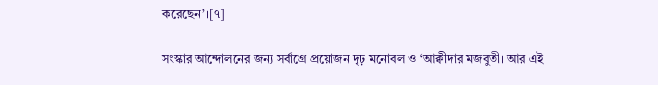করেছেন’।[৭]

সংস্কার আন্দোলনের জন্য সর্বাগ্রে প্রয়োজন দৃঢ় মনোবল ও ‘আক্বীদার মজবুতী। আর এই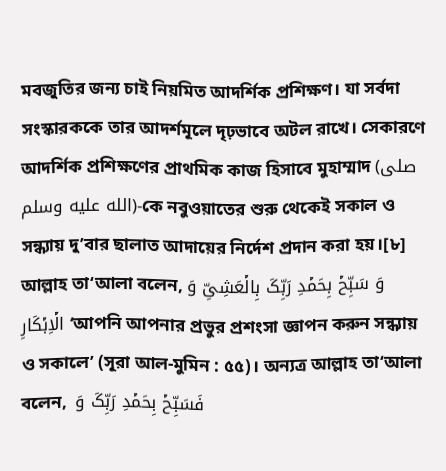মবজুতির জন্য চাই নিয়মিত আদর্শিক প্রশিক্ষণ। যা সর্বদা সংস্কারককে তার আদর্শমূলে দৃঢ়ভাবে অটল রাখে। সেকারণে আদর্শিক প্রশিক্ষণের প্রাথমিক কাজ হিসাবে মুহাম্মাদ (صلى الله عليه وسلم)-কে নবুওয়াতের শুরু থেকেই সকাল ও সন্ধ্যায় দু’বার ছালাত আদায়ের নির্দেশ প্রদান করা হয়।[৮] আল্লাহ তা‘আলা বলেন, وَ سَبِّحۡ بِحَمۡدِ رَبِّکَ بِالۡعَشِیِّ وَ الۡاِبۡکَارِ ‘আপনি আপনার প্রভুর প্রশংসা জ্ঞাপন করুন সন্ধ্যায় ও সকালে’ (সূরা আল-মুমিন : ৫৫)। অন্যত্র আল্লাহ তা‘আলা বলেন,  فَسَبِّحۡ بِحَمۡدِ رَبِّکَ وَ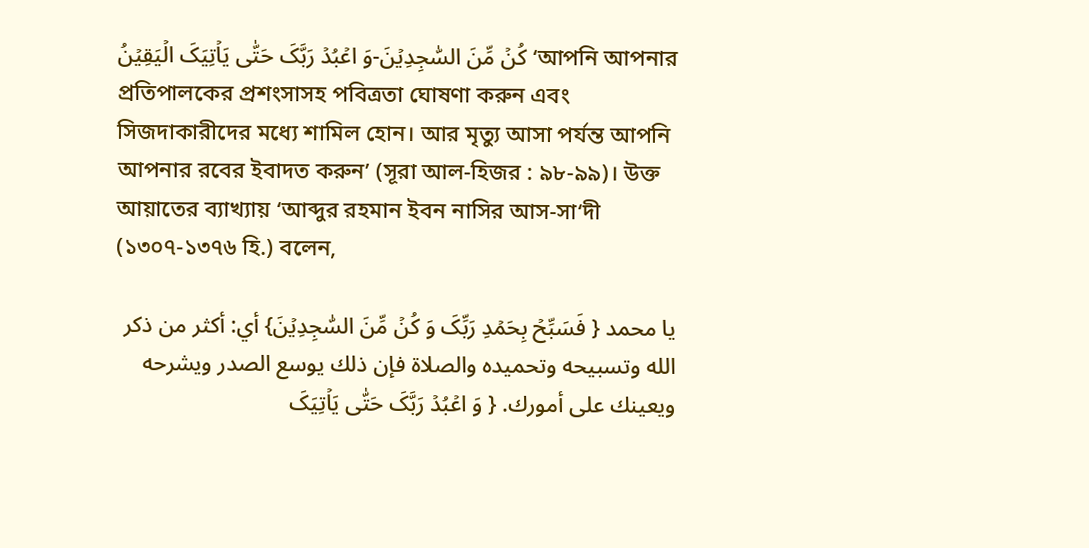کُنۡ مِّنَ السّٰجِدِیۡنَ-وَ اعۡبُدۡ رَبَّکَ حَتّٰی یَاۡتِیَکَ الۡیَقِیۡنُ ‘আপনি আপনার প্রতিপালকের প্রশংসাসহ পবিত্রতা ঘোষণা করুন এবং সিজদাকারীদের মধ্যে শামিল হোন। আর মৃত্যু আসা পর্যন্ত আপনি আপনার রবের ইবাদত করুন’ (সূরা আল-হিজর : ৯৮-৯৯)। উক্ত আয়াতের ব্যাখ্যায় ‘আব্দুর রহমান ইবন নাসির আস-সা‘দী (১৩০৭-১৩৭৬ হি.) বলেন,

يا محمد { فَسَبِّحۡ بِحَمۡدِ رَبِّکَ وَ کُنۡ مِّنَ السّٰجِدِیۡنَ} أي: أكثر من ذكر الله وتسبيحه وتحميده والصلاة فإن ذلك يوسع الصدر ويشرحه ويعينك على أمورك. { وَ اعۡبُدۡ رَبَّکَ حَتّٰی یَاۡتِیَکَ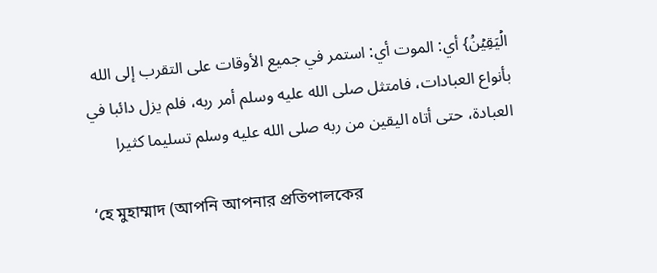الۡیَقِیۡنُ} أي: الموت أي: استمر في جميع الأوقات على التقرب إلى الله بأنواع العبادات، فامتثل صلى الله عليه وسلم أمر ربه، فلم يزل دائبا في العبادة، حتى أتاه اليقين من ربه صلى الله عليه وسلم تسليما كثيرا

‘হে মুহাম্মাদ (আপনি আপনার প্রতিপালকের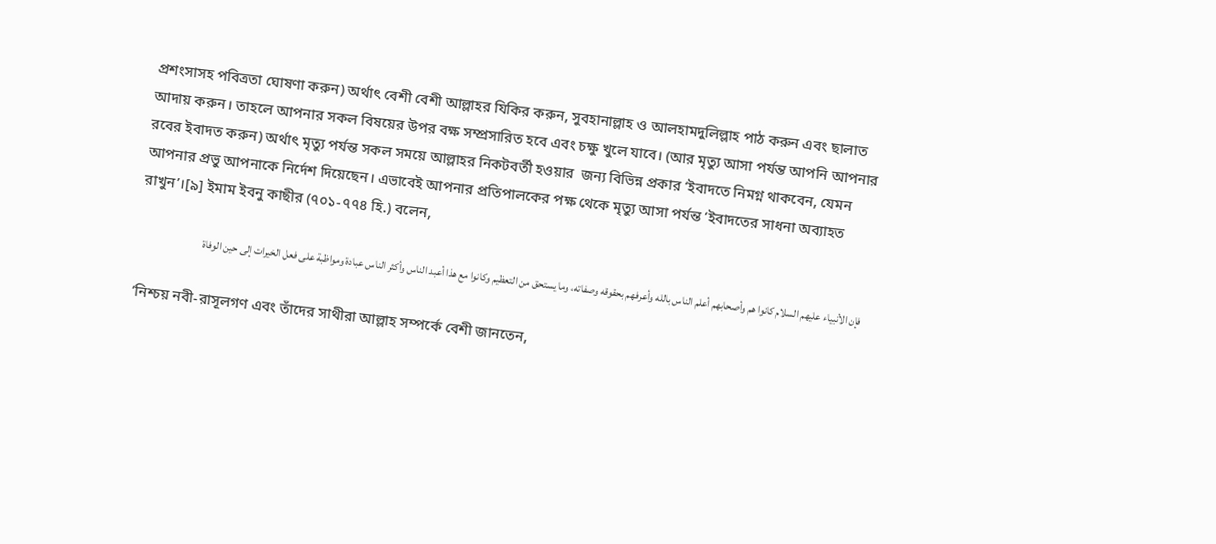প্রশংসাসহ পবিত্রতা ঘোষণা করুন) অর্থাৎ বেশী বেশী আল্লাহর যিকির করুন, সুবহানাল্লাহ ও আলহামদুলিল্লাহ পাঠ করুন এবং ছালাত আদায় করুন। তাহলে আপনার সকল বিষয়ের উপর বক্ষ সম্প্রসারিত হবে এবং চক্ষু খুলে যাবে। (আর মৃত্যু আসা পর্যন্ত আপনি আপনার রবের ইবাদত করুন) অর্থাৎ মৃত্যু পর্যন্ত সকল সময়ে আল্লাহর নিকটবর্তী হওয়ার  জন্য বিভিন্ন প্রকার ‘ইবাদতে নিমগ্ন থাকবেন, যেমন আপনার প্রভু আপনাকে নির্দেশ দিয়েছেন। এভাবেই আপনার প্রতিপালকের পক্ষ থেকে মৃত্যু আসা পর্যন্ত ‘ইবাদতের সাধনা অব্যাহত রাখুন’।[৯] ইমাম ইবনু কাছীর (৭০১-৭৭৪ হি.) বলেন,

فإن الأنبياء عليهم السلام كانوا هم وأصحابهم أعلم الناس بالله وأعرفهم بحقوقه وصفاته، وما يستحق من التعظيم وكانوا مع هذا أعبد الناس وأكثر الناس عبادة ومواظبة على فعل الخيرات إلى حين الوفاة

‘নিশ্চয় নবী-রাসূলগণ এবং তাঁদের সাথীরা আল্লাহ সম্পর্কে বেশী জানতেন,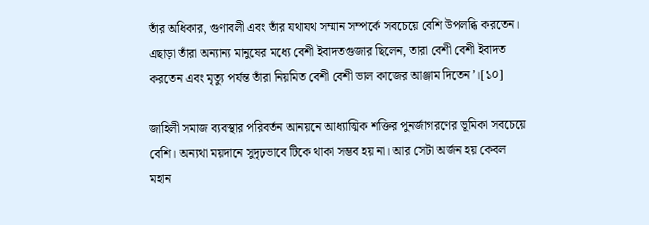তাঁর অধিকার, গুণাবলী এবং তাঁর যথাযথ সম্মান সম্পর্কে সবচেয়ে বেশি উপলব্ধি করতেন। এছাড়া তাঁরা অন্যান্য মানুষের মধ্যে বেশী ইবাদতগুজার ছিলেন, তারা বেশী বেশী ইবাদত করতেন এবং মৃত্যু পর্যন্ত তাঁরা নিয়মিত বেশী বেশী ভাল কাজের আঞ্জাম দিতেন’।[১০]

জাহিলী সমাজ ব্যবস্থার পরিবর্তন আনয়নে আধ্যাত্মিক শক্তির পুনর্জাগরণের ভূমিকা সবচেয়ে বেশি। অন্যথা ময়দানে সুদৃঢ়ভাবে টিকে থাকা সম্ভব হয় না। আর সেটা অর্জন হয় কেবল মহান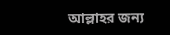আল্লাহর জন্য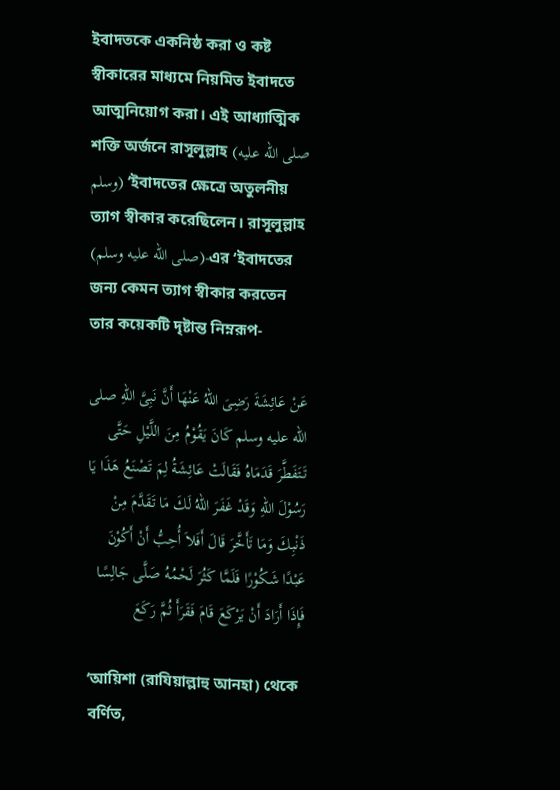ইবাদতকে একনিষ্ঠ করা ও কষ্ট স্বীকারের মাধ্যমে নিয়মিত ইবাদতে আত্মনিয়োগ করা। এই আধ্যাত্মিক শক্তি অর্জনে রাসূলুল্লাহ (صلى الله عليه وسلم) ‘ইবাদতের ক্ষেত্রে অতুলনীয় ত্যাগ স্বীকার করেছিলেন। রাসূলুল্লাহ (صلى الله عليه وسلم)-এর ‘ইবাদতের জন্য কেমন ত্যাগ স্বীকার করতেন তার কয়েকটি দৃষ্টান্ত নিম্নরূপ-

عَنْ عَائِشَةَ رَضِىَ اللهُ عَنْهَا أَنَّ نَبِىَّ اللهِ صلى الله عليه وسلم كَانَ يَقُوْمُ مِنَ اللَّيْلِ حَتَّى تَتَفَطَّرَ قَدَمَاهُ فَقَالَتْ عَائِشَةُ لِمَ تَصْنَعُ هَذَا يَا رَسُوْلَ اللهِ وَقَدْ غَفَرَ اللهُ لَكَ مَا تَقَدَّمَ مِنْ ذَنْبِكَ وَمَا تَأَخَّرَ قَالَ أَفَلاَ أُحِبُّ أَنْ أَكُوْنَ عَبْدًا شَكُوْرًا فَلَمَّا كَثُرَ لَحْمُهُ صَلَّى جَالِسًا فَإِذَا أَرَادَ أَنْ يَرْكَعَ قَامَ فَقَرَأَ ثُمَّ رَكَعَ

‘আয়িশা (রাযিয়াল্লাহু আনহা) থেকে বর্ণিত,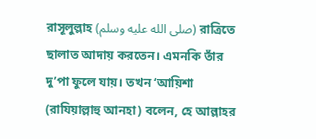রাসূলুল্লাহ (صلى الله عليه وسلم) রাত্রিতে ছালাত আদায় করতেন। এমনকি তাঁর দু’পা ফুলে যায়। তখন ‘আয়িশা (রাযিয়াল্লাহু আনহা) বলেন, হে আল্লাহর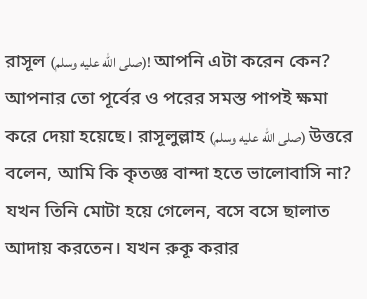রাসূল (صلى الله عليه وسلم)! আপনি এটা করেন কেন? আপনার তো পূর্বের ও পরের সমস্ত পাপই ক্ষমা করে দেয়া হয়েছে। রাসূলুল্লাহ (صلى الله عليه وسلم) উত্তরে বলেন, আমি কি কৃতজ্ঞ বান্দা হতে ভালোবাসি না? যখন তিনি মোটা হয়ে গেলেন, বসে বসে ছালাত আদায় করতেন। যখন রুকূ করার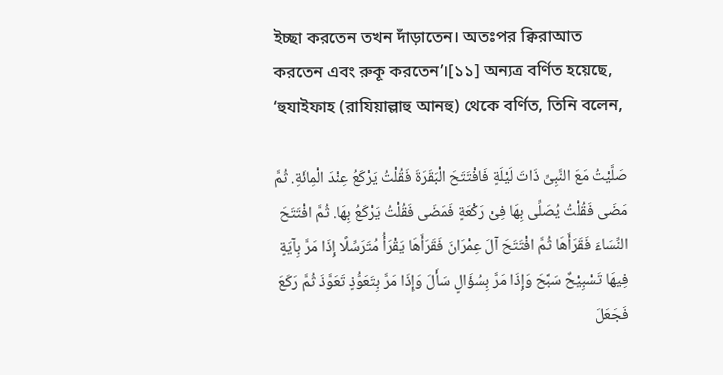ইচ্ছা করতেন তখন দাঁড়াতেন। অতঃপর ক্বিরাআত করতেন এবং রুকূ করতেন’।[১১] অন্যত্র বর্ণিত হয়েছে, ‘হুযাইফাহ (রাযিয়াল্লাহু আনহু) থেকে বর্ণিত, তিনি বলেন,

صَلَّيْتُ مَعَ النَّبِىِّ ذَاتَ لَيْلَةٍ فَافْتَتَحَ الْبَقَرَةَ فَقُلْتُ يَرْكَعُ عِنْدَ الْمِائَةِ. ثُمَّ مَضَى فَقُلْتُ يُصَلِّى بِهَا فِىْ رَكْعَةٍ فَمَضَى فَقُلْتُ يَرْكَعُ بِهَا. ثُمَّ افْتَتَحَ النِّسَاءَ فَقَرَأَهَا ثُمَّ افْتَتَحَ آلَ عِمْرَانَ فَقَرَأَهَا يَقْرَأُ مُتَرَسِّلًا إِذَا مَرَّ بِآيَةٍ فِيهَا تَسْبِيْحٌ سَبَّحَ وَإِذَا مَرَّ بِسُؤَالٍ سَأَلَ وَإِذَا مَرَّ بِتَعَوُّذٍ تَعَوَّذَ ثُمَّ رَكَعَ فَجَعَلَ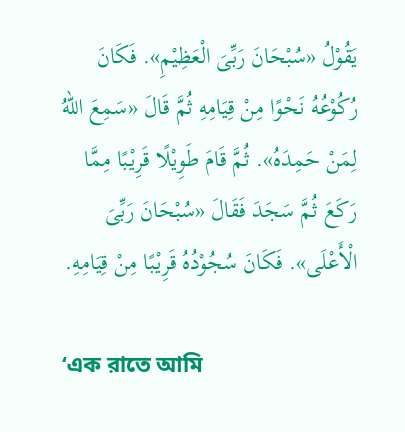يَقُوْلُ «سُبْحَانَ رَبِّىَ الْعَظِيْمِ». فَكَانَ رُكُوْعُهُ نَحْوًا مِنْ قِيَامِهِ ثُمَّ قَالَ «سَمِعَ اللهُ لِمَنْ حَمِدَهُ». ثُمَّ قَامَ طَوِيْلًا قَرِيْبًا مِمَّا رَكَعَ ثُمَّ سَجَدَ فَقَالَ «سُبْحَانَ رَبِّىَ الْأَعْلَى». فَكَانَ سُجُوْدُهُ قَرِيْبًا مِنْ قِيَامِهِ.

‘এক রাতে আমি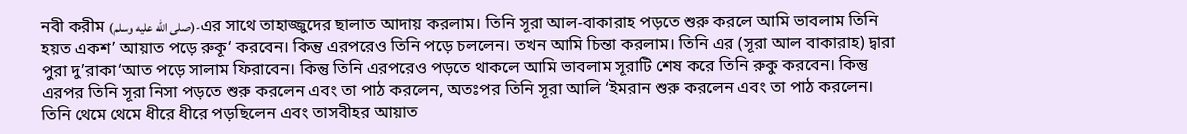নবী করীম (صلى الله عليه وسلم)-এর সাথে তাহাজ্জুদের ছালাত আদায় করলাম। তিনি সূরা আল-বাকারাহ‌ পড়তে শুরু করলে আমি ভাবলাম তিনি হয়ত একশ’ আয়াত পড়ে রুকূ‘ করবেন। কিন্তু এরপরেও তিনি পড়ে চললেন। তখন আমি চিন্তা করলাম। তিনি এর (সূরা আল বাকারাহ‌) দ্বারা পুরা দু’রাকা‘আত পড়ে সালাম ফিরাবেন। কিন্তু তিনি এরপরেও পড়তে থাকলে আমি ভাবলাম সূরাটি শেষ করে তিনি রুকু করবেন। কিন্তু এরপর তিনি সূরা নিসা পড়তে শুরু করলেন এবং তা পাঠ করলেন, অতঃপর তিনি সূরা‌ আলি ‘ইমরান শুরু করলেন এবং তা পাঠ করলেন। তিনি থেমে থেমে ধীরে ধীরে পড়ছিলেন এবং তাসবীহর আয়াত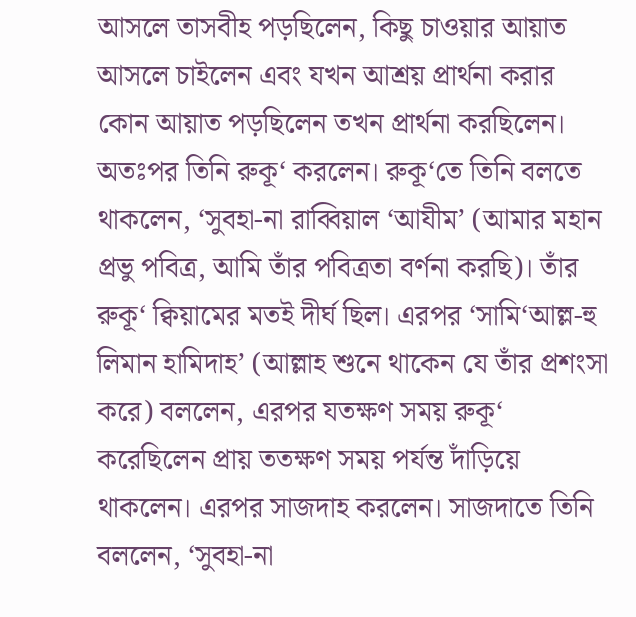আসলে তাসবীহ পড়ছিলেন, কিছু চাওয়ার আয়াত আসলে চাইলেন এবং যখন আশ্রয় প্রার্থনা করার কোন আয়াত পড়ছিলেন তখন প্রার্থনা করছিলেন। অতঃপর তিনি রুকূ‘ করলেন। রুকূ‘তে তিনি বলতে থাকলেন, ‘সুবহা-না রাব্বিয়াল ‘আযীম’ (আমার মহান প্রভু পবিত্র, আমি তাঁর পবিত্রতা বর্ণনা করছি)। তাঁর রুকূ‘ ক্বিয়ামের মতই দীর্ঘ ছিল। এরপর ‘সামি‘আল্ল-হু লিমান হামিদাহ’ (আল্লাহ শুনে থাকেন যে তাঁর প্রশংসা করে) বললেন, এরপর যতক্ষণ সময় রুকূ‘ করেছিলেন প্রায় ততক্ষণ সময় পর্যন্ত দাঁড়িয়ে থাকলেন। এরপর সাজদাহ‌ করলেন। সাজদাতে তিনি বললেন, ‘সুবহা-না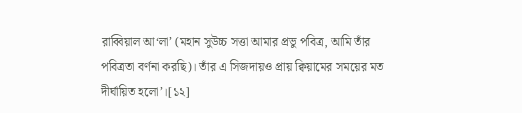রাব্বিয়াল আ‘লা’ (মহান সুউচ্চ সত্তা আমার প্রভু পবিত্র, আমি তাঁর পবিত্রতা বর্ণনা করছি)। তাঁর এ সিজদায়ও প্রায় ক্বিয়ামের সময়ের মত দীর্ঘায়িত হলো’।[১২]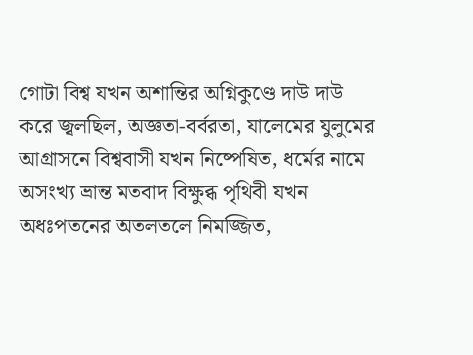গোটা বিশ্ব যখন অশান্তির অগ্নিকুণ্ডে দাউ দাউ করে জ্বলছিল, অজ্ঞতা-বর্বরতা, যালেমের যুলুমের আগ্রাসনে বিশ্ববাসী যখন নিষ্পেষিত, ধর্মের নামে অসংখ্য ভ্রান্ত মতবাদ বিক্ষুব্ধ পৃথিবী যখন অধঃপতনের অতলতলে নিমজ্জিত,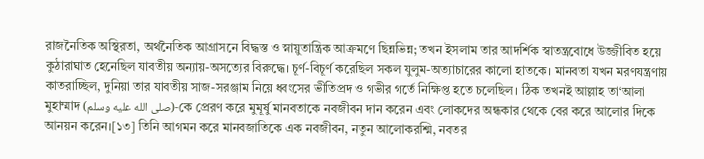রাজনৈতিক অস্থিরতা, অর্থনৈতিক আগ্রাসনে বিদ্ধস্ত ও স্নায়ুতান্ত্রিক আক্রমণে ছিন্নভিন্ন; তখন ইসলাম তার আদর্শিক স্বাতন্ত্রবোধে উজ্জীবিত হয়ে কুঠারাঘাত হেনেছিল যাবতীয় অন্যায়-অসত্যের বিরুদ্ধে। চূর্ণ-বিচূর্ণ করেছিল সকল যুলুম-অত্যাচারের কালো হাতকে। মানবতা যখন মরণযন্ত্রণায় কাতরাচ্ছিল, দুনিয়া তার যাবতীয় সাজ-সরঞ্জাম নিয়ে ধ্বংসের ভীতিপ্রদ ও গভীর গর্তে নিক্ষিপ্ত হতে চলেছিল। ঠিক তখনই আল্লাহ তা‘আলা মুহাম্মাদ (صلى الله عليه وسلم)-কে প্রেরণ করে মুমূর্ষু মানবতাকে নবজীবন দান করেন এবং লোকদের অন্ধকার থেকে বের করে আলোর দিকে আনয়ন করেন।[১৩] তিনি আগমন করে মানবজাতিকে এক নবজীবন, নতুন আলোকরশ্মি, নবতর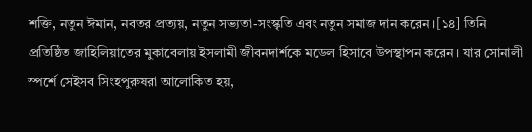শক্তি, নতুন ঈমান, নবতর প্রত্যয়, নতুন সভ্যতা-সংস্কৃতি এবং নতুন সমাজ দান করেন।[১৪] তিনি প্রতিষ্ঠিত জাহিলিয়াতের মুকাবেলায় ইসলামী জীবনদার্শকে মডেল হিসাবে উপস্থাপন করেন। যার সোনালী স্পর্শে সেইসব সিংহপুরুষরা আলোকিত হয়,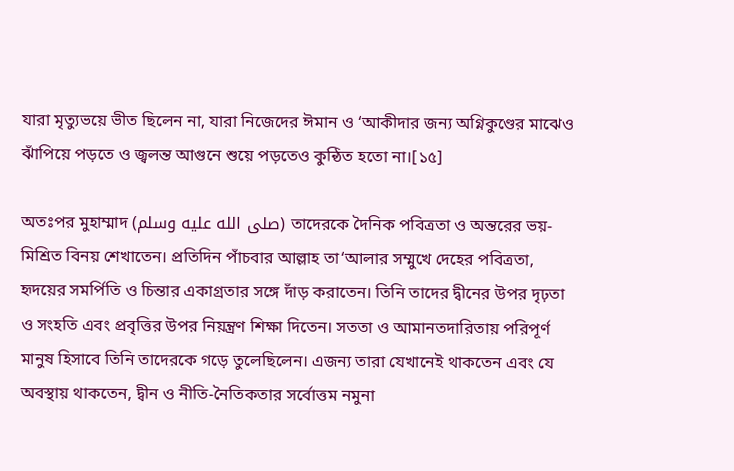যারা মৃত্যুভয়ে ভীত ছিলেন না, যারা নিজেদের ঈমান ও ‘আকীদার জন্য অগ্নিকুণ্ডের মাঝেও ঝাঁপিয়ে পড়তে ও জ্বলন্ত আগুনে শুয়ে পড়তেও কুন্ঠিত হতো না।[১৫]

অতঃপর মুহাম্মাদ (صلى الله عليه وسلم) তাদেরকে দৈনিক পবিত্রতা ও অন্তরের ভয়-মিশ্রিত বিনয় শেখাতেন। প্রতিদিন পাঁচবার আল্লাহ তা‘আলার সম্মুখে দেহের পবিত্রতা, হৃদয়ের সমর্পিতি ও চিন্তার একাগ্রতার সঙ্গে দাঁড় করাতেন। তিনি তাদের দ্বীনের উপর দৃঢ়তা ও সংহতি এবং প্রবৃত্তির উপর নিয়ন্ত্রণ শিক্ষা দিতেন। সততা ও আমানতদারিতায় পরিপূর্ণ মানুষ হিসাবে তিনি তাদেরকে গড়ে তুলেছিলেন। এজন্য তারা যেখানেই থাকতেন এবং যে অবস্থায় থাকতেন, দ্বীন ও নীতি-নৈতিকতার সর্বোত্তম নমুনা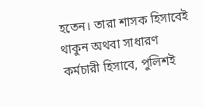হতেন। তারা শাসক হিসাবেই থাকুন অথবা সাধারণ কর্মচারী হিসাবে, পুলিশই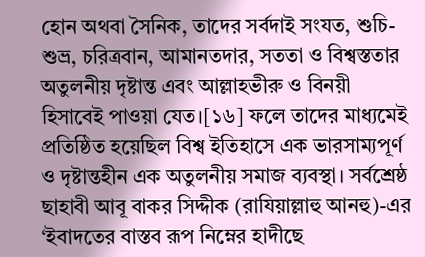হোন অথবা সৈনিক, তাদের সর্বদাই সংযত, শুচি-শুভ্র, চরিত্রবান, আমানতদার, সততা ও বিশ্বস্ততার অতুলনীয় দৃষ্টান্ত এবং আল্লাহভীরু ও বিনয়ী হিসাবেই পাওয়া যেত।[১৬] ফলে তাদের মাধ্যমেই প্রতিষ্ঠিত হয়েছিল বিশ্ব ইতিহাসে এক ভারসাম্যপূর্ণ ও দৃষ্টান্তহীন এক অতুলনীয় সমাজ ব্যবস্থা। সর্বশ্রেষ্ঠ ছাহাবী আবূ বাকর সিদ্দীক (রাযিয়াল্লাহু আনহু)-এর ‘ইবাদতের বাস্তব রূপ নিম্নের হাদীছে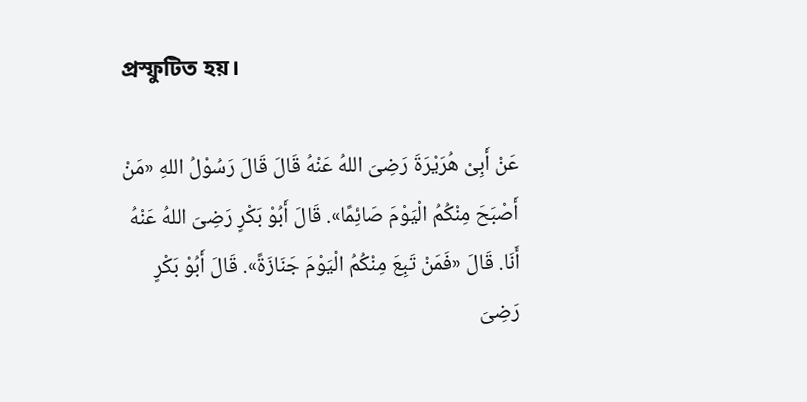প্রস্ফুটিত হয়।

عَنْ أَبِىْ هُرَيْرَةَ رَضِىَ اللهُ عَنْهُ قَالَ قَالَ رَسُوْلُ اللهِ «مَنْ أَصْبَحَ مِنْكُمُ الْيَوْمَ صَائِمًا». قَالَ أَبُوْ بَكْرٍ رَضِىَ اللهُ عَنْهُ أَنَا. قَالَ «فَمَنْ تَبِعَ مِنْكُمُ الْيَوْمَ جَنَازَةً». قَالَ أَبُوْ بَكْرٍ رَضِىَ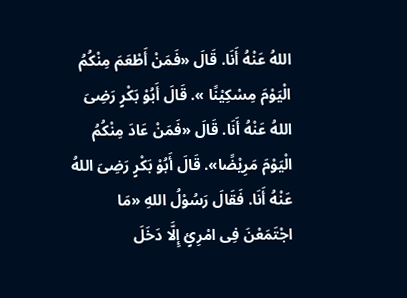اللهُ عَنْهُ أَنَا. قَالَ «فَمَنْ أَطْعَمَ مِنْكُمُ الْيَوْمَ مِسْكِيْنًا ». قَالَ أَبُوْ بَكْرٍ رَضِىَ اللهُ عَنْهُ أَنَا. قَالَ «فَمَنْ عَادَ مِنْكُمُ الْيَوْمَ مَرِيْضًا». قَالَ أَبُوْ بَكْرٍ رَضِىَ اللهُ عَنْهُ أَنَا. فَقَالَ رَسُوْلُ اللهِ «مَا اجْتَمَعْنَ فِى امْرِئٍ إِلَّا دَخَلَ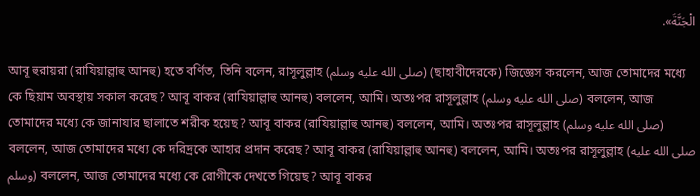الْجَنَّةَ».

আবূ হুরায়রা (রাযিয়াল্লাহু আনহু) হতে বর্ণিত, তিনি বলেন, রাসূলুল্লাহ (صلى الله عليه وسلم) (ছাহাবীদেরকে) জিজ্ঞেস করলেন, আজ তোমাদের মধ্যে কে ছিয়াম অবস্থায় সকাল করেছ? আবূ বাকর (রাযিয়াল্লাহু আনহু) বললেন, আমি। অতঃপর রাসূলুল্লাহ (صلى الله عليه وسلم) বললেন, আজ তোমাদের মধ্যে কে জানাযার ছালাতে শরীক হয়েছ? আবূ বাকর (রাযিয়াল্লাহু আনহু) বললেন, আমি। অতঃপর রাসূলুল্লাহ (صلى الله عليه وسلم) বললেন, আজ তোমাদের মধ্যে কে দরিদ্রকে আহার প্রদান করেছ? আবূ বাকর (রাযিয়াল্লাহু আনহু) বললেন, আমি। অতঃপর রাসূলুল্লাহ (صلى الله عليه وسلم) বললেন, আজ তোমাদের মধ্যে কে রোগীকে দেখতে গিয়েছ? আবূ বাকর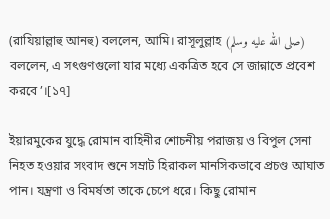(রাযিয়াল্লাহু আনহু) বললেন, আমি। রাসূলুল্লাহ (صلى الله عليه وسلم) বললেন, এ সৎগুণগুলো যার মধ্যে একত্রিত হবে সে জান্নাতে প্রবেশ করবে’।[১৭]

ইয়ারমুকের যুদ্ধে রোমান বাহিনীর শোচনীয় পরাজয় ও বিপুল সেনা নিহত হওয়ার সংবাদ শুনে সম্রাট হিরাকল মানসিকভাবে প্রচণ্ড আঘাত পান। যন্ত্রণা ও বিমর্ষতা তাকে চেপে ধরে। কিছু রোমান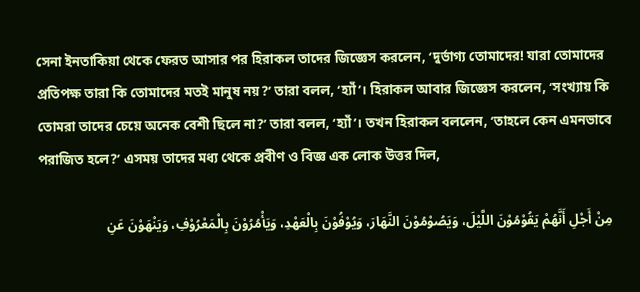সেনা ইনতাকিয়া থেকে ফেরত আসার পর হিরাকল তাদের জিজ্ঞেস করলেন, ‘দুর্ভাগ্য তোমাদের! যারা তোমাদের প্রতিপক্ষ তারা কি তোমাদের মতই মানুষ নয়?’ তারা বলল, ‘হ্যাঁ’। হিরাকল আবার জিজ্ঞেস করলেন, ‘সংখ্যায় কি তোমরা তাদের চেয়ে অনেক বেশী ছিলে না?’ তারা বলল, ‘হ্যাঁ’। তখন হিরাকল বললেন, ‘তাহলে কেন এমনভাবে পরাজিত হলে?’ এসময় তাদের মধ্য থেকে প্রবীণ ও বিজ্ঞ এক লোক উত্তর দিল,

مِنْ أَجْلِ أَنَّهُمْ يَقُوْمُوْنَ اللَّيْلَ، وَيَصُوْمُوْنَ النَّهَارَ، وَيُوْفُوْنَ بِالْعَهْدِ، وَيَأْمُرُوْنَ بِالْمَعْرُوْفِ، وَيَنْهَوْنَ عَنِ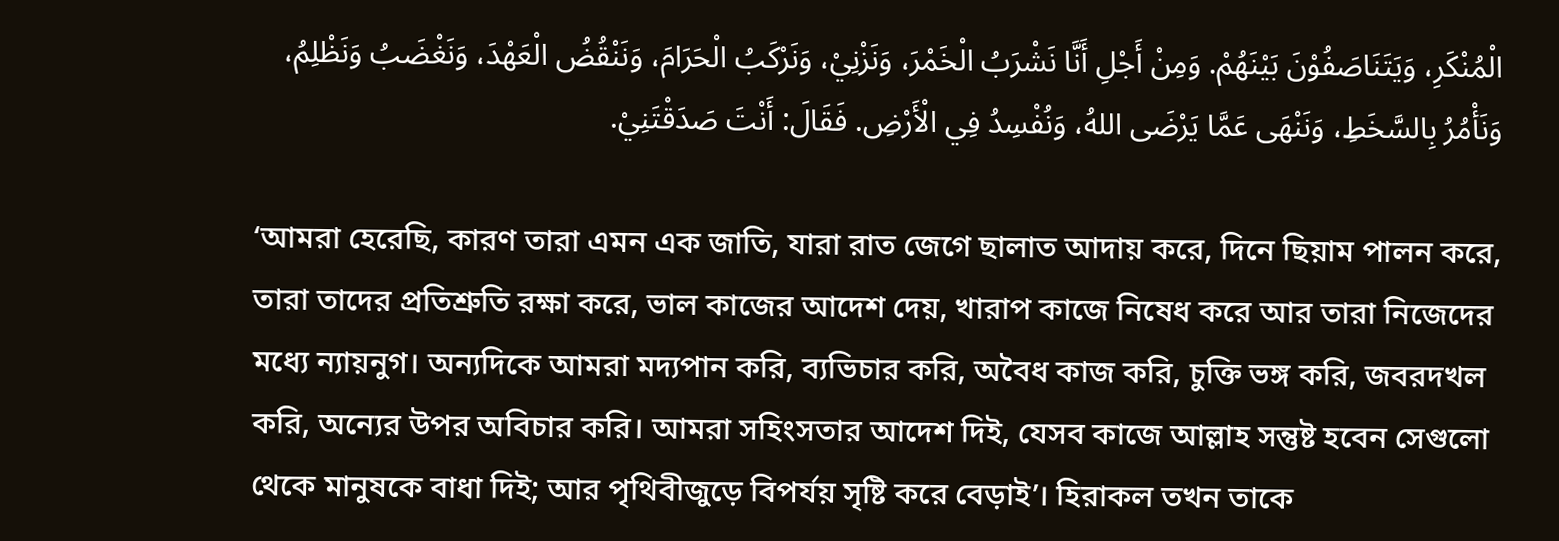الْمُنْكَرِ، وَيَتَنَاصَفُوْنَ بَيْنَهُمْ. وَمِنْ أَجْلِ أَنَّا نَشْرَبُ الْخَمْرَ، وَنَزْنِيْ، وَنَرْكَبُ الْحَرَامَ، وَنَنْقُضُ الْعَهْدَ، وَنَغْضَبُ وَنَظْلِمُ، وَنَأْمُرُ بِالسَّخَطِ، وَنَنْهَى عَمَّا يَرْضَى اللهُ، وَنُفْسِدُ فِي الْأَرْضِ. فَقَالَ: أَنْتَ صَدَقْتَنِيْ.

‘আমরা হেরেছি, কারণ তারা এমন এক জাতি, যারা রাত জেগে ছালাত আদায় করে, দিনে ছিয়াম পালন করে, তারা তাদের প্রতিশ্রুতি রক্ষা করে, ভাল কাজের আদেশ দেয়, খারাপ কাজে নিষেধ করে আর তারা নিজেদের মধ্যে ন্যায়নুগ। অন্যদিকে আমরা মদ্যপান করি, ব্যভিচার করি, অবৈধ কাজ করি, চুক্তি ভঙ্গ করি, জবরদখল করি, অন্যের উপর অবিচার করি। আমরা সহিংসতার আদেশ দিই, যেসব কাজে আল্লাহ সন্তুষ্ট হবেন সেগুলো থেকে মানুষকে বাধা দিই; আর পৃথিবীজুড়ে বিপর্যয় সৃষ্টি করে বেড়াই’। হিরাকল তখন তাকে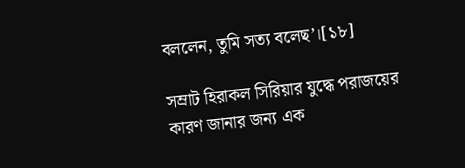বললেন, তুমি সত্য বলেছ’।[১৮]

সম্রাট হিরাকল সিরিয়ার যুদ্ধে পরাজয়ের কারণ জানার জন্য এক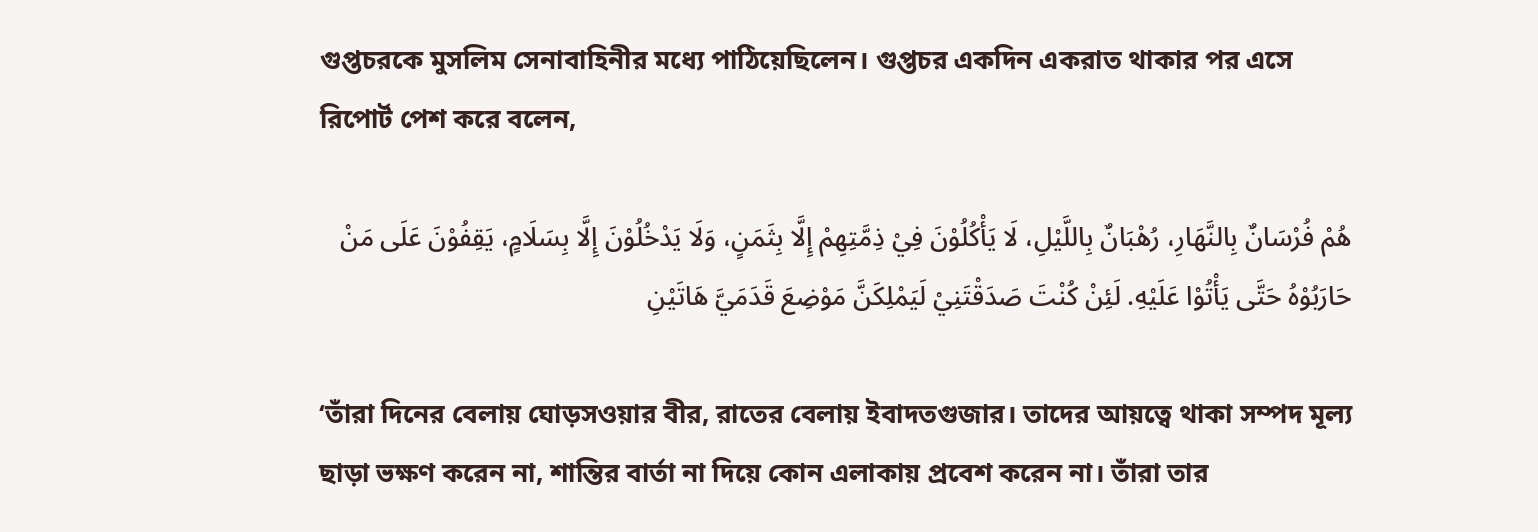গুপ্তচরকে মুসলিম সেনাবাহিনীর মধ্যে পাঠিয়েছিলেন। গুপ্তচর একদিন একরাত থাকার পর এসে রিপোর্ট পেশ করে বলেন,

هُمْ فُرْسَانٌ بِالنَّهَارِ، رُهْبَانٌ بِاللَّيْلِ، لَا يَأْكُلُوْنَ فِيْ ذِمَّتِهِمْ إِلَّا بِثَمَنٍ، وَلَا يَدْخُلُوْنَ إِلَّا بِسَلَامٍ، يَقِفُوْنَ عَلَى مَنْ حَارَبُوْهُ حَتَّى يَأْتُوْا عَلَيْهِ. لَئِنْ كُنْتَ صَدَقْتَنِيْ لَيَمْلِكَنَّ مَوْضِعَ قَدَمَيَّ هَاتَيْنِ

‘তাঁরা দিনের বেলায় ঘোড়সওয়ার বীর, রাতের বেলায় ইবাদতগুজার। তাদের আয়ত্বে থাকা সম্পদ মূল্য ছাড়া ভক্ষণ করেন না, শান্তির বার্তা না দিয়ে কোন এলাকায় প্রবেশ করেন না। তাঁরা তার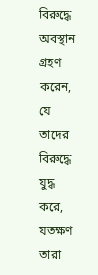বিরুদ্ধে অবস্থান গ্রহণ করেন, যে তাদের বিরুদ্ধে যুদ্ধ করে, যতক্ষণ তারা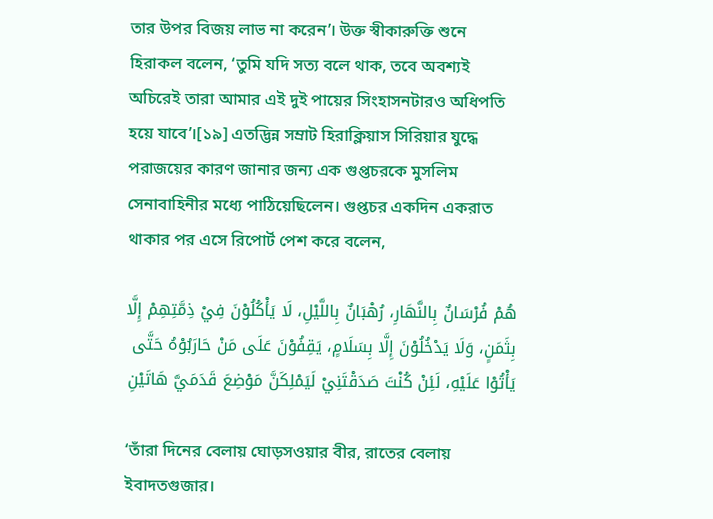তার উপর বিজয় লাভ না করেন’। উক্ত স্বীকারুক্তি শুনে হিরাকল বলেন, ‘তুমি যদি সত্য বলে থাক, তবে অবশ্যই অচিরেই তারা আমার এই দুই পায়ের সিংহাসনটারও অধিপতি হয়ে যাবে’।[১৯] এতদ্ভিন্ন সম্রাট হিরাক্লিয়াস সিরিয়ার যুদ্ধে পরাজয়ের কারণ জানার জন্য এক গুপ্তচরকে মুসলিম সেনাবাহিনীর মধ্যে পাঠিয়েছিলেন। গুপ্তচর একদিন একরাত থাকার পর এসে রিপোর্ট পেশ করে বলেন,

هُمْ فُرْسَانٌ بِالنَّهَارِ، رُهْبَانٌ بِاللَّيْلِ، لَا يَأْكُلُوْنَ فِيْ ذِمَّتِهِمْ إِلَّا بِثَمَنٍ، وَلَا يَدْخُلُوْنَ إِلَّا بِسَلَامٍ، يَقِفُوْنَ عَلَى مَنْ حَارَبُوْهُ حَتَّى يَأْتُوْا عَلَيْهِ، لَئِنْ كُنْتَ صَدَقْتَنِيْ لَيَمْلِكَنَّ مَوْضِعَ قَدَمَيَّ هَاتَيْنِ

‘তাঁরা দিনের বেলায় ঘোড়সওয়ার বীর, রাতের বেলায় ইবাদতগুজার।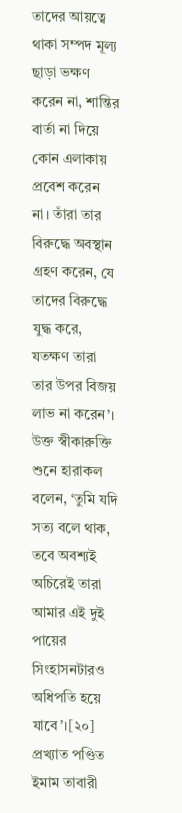তাদের আয়ত্বে থাকা সম্পদ মূল্য ছাড়া ভক্ষণ করেন না, শান্তির বার্তা না দিয়ে কোন এলাকায় প্রবেশ করেন না। তাঁরা তার বিরুদ্ধে অবস্থান গ্রহণ করেন, যে তাদের বিরুদ্ধে যুদ্ধ করে, যতক্ষণ তারা তার উপর বিজয় লাভ না করেন’। উক্ত স্বীকারুক্তি শুনে হারাকল বলেন, ‘তুমি যদি সত্য বলে থাক, তবে অবশ্যই অচিরেই তারা আমার এই দুই পায়ের সিংহাসনটারও অধিপতি হয়ে যাবে’।[২০] প্রখ্যাত পণ্ডিত ইমাম তাবারী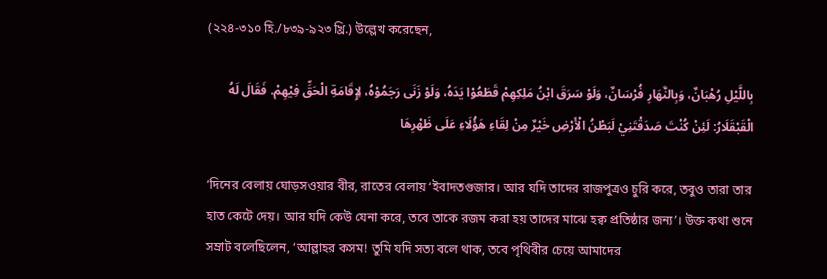(২২৪-৩১০ হি./৮৩৯-৯২৩ খ্রি.) উল্লেখ করেছেন,

بِاللَّيْلِ رُهْبَانٌ، وَبِالنَّهَارِ فُرْسَانٌ، وَلَوْ سَرَقَ ابْنُ مَلِكِهِمْ قَطَعُوْا يَدَهُ، وَلَوْ زَنَى رَجَمُوْهُ، لِإِقَامَةِ الْحَقِّ فِيْهِمْ. فَقَالَ لَهُ الْقَبْقَلَارُ: لَئِنْ كُنْتَ صَدَقْتَنِيْ لَبَطْنُ الْأَرْضِ خَيْرٌ مِنْ لِقَاءِ هَؤُلَاءِ عَلَى ظَهْرِهَا

‘দিনের বেলায় ঘোড়সওয়ার বীর, রাতের বেলায় ‘ইবাদতগুজার। আর যদি তাদের রাজপুত্রও চুরি করে, তবুও তারা তার হাত কেটে দেয়। আর যদি কেউ যেনা করে, তবে তাকে রজম করা হয় তাদের মাঝে হক্ব প্রতিষ্ঠার জন্য’। উক্ত কথা শুনে সম্রাট বলেছিলেন, ‘আল্লাহর কসম! তুমি যদি সত্য বলে থাক, তবে পৃথিবীর চেয়ে আমাদের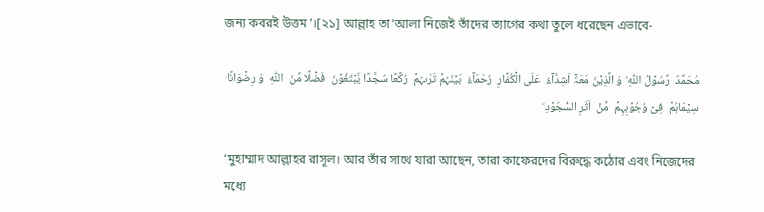জন্য কবরই উত্তম’।[২১] আল্লাহ তা‘আলা নিজেই তাঁদের ত্যাগের কথা তুলে ধরেছেন এভাবে-

مُحَمَّدٌ  رَّسُوۡلُ اللّٰہِ ؕ وَ الَّذِیۡنَ مَعَہٗۤ اَشِدَّآءُ  عَلَی الۡکُفَّارِ  رُحَمَآءُ  بَیۡنَہُمۡ تَرٰىہُمۡ  رُکَّعًا سُجَّدًا یَّبۡتَغُوۡنَ  فَضۡلًا مِّنَ  اللّٰہِ  وَ رِضۡوَانًا ۫ سِیۡمَاہُمۡ  فِیۡ وُجُوۡہِہِمۡ  مِّنۡ  اَثَرِ السُّجُوۡدِ ؕ

‘মুহাম্মাদ আল্লাহর রাসূল। আর তাঁর সাথে যারা আছেন, তারা কাফেরদের বিরুদ্ধে কঠোর এবং নিজেদের মধ্যে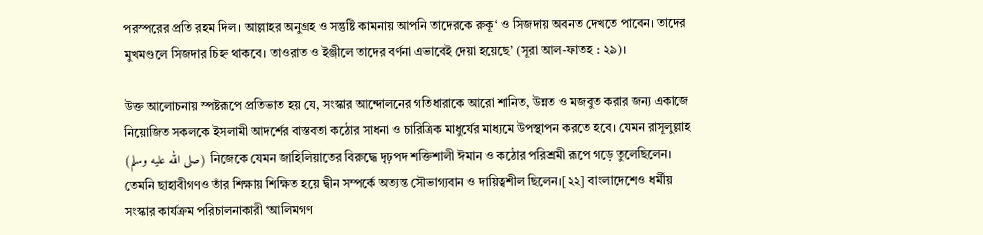পরস্পরের প্রতি রহম দিল। আল্লাহর অনুগ্রহ ও সন্তুষ্টি কামনায় আপনি তাদেরকে রুকূ‘ ও সিজদায় অবনত দেখতে পাবেন। তাদের মুখমণ্ডলে সিজদার চিহ্ন থাকবে। তাওরাত ও ইঞ্জীলে তাদের বর্ণনা এভাবেই দেয়া হয়েছে’ (সূরা আল-ফাতহ : ২৯)।

উক্ত আলোচনায় স্পষ্টরূপে প্রতিভাত হয় যে, সংস্কার আন্দোলনের গতিধারাকে আরো শানিত, উন্নত ও মজবুত করার জন্য একাজে নিয়োজিত সকলকে ইসলামী আদর্শের বাস্তবতা কঠোর সাধনা ও চারিত্রিক মাধুর্যের মাধ্যমে উপস্থাপন করতে হবে। যেমন রাসূলুল্লাহ (صلى الله عليه وسلم) নিজেকে যেমন জাহিলিয়াতের বিরুদ্ধে দৃঢ়পদ শক্তিশালী ঈমান ও কঠোর পরিশ্রমী রূপে গড়ে তুলেছিলেন। তেমনি ছাহাবীগণও তাঁর শিক্ষায় শিক্ষিত হয়ে দ্বীন সম্পর্কে অত্যন্ত সৌভাগ্যবান ও দায়িত্বশীল ছিলেন।[২২] বাংলাদেশেও ধর্মীয় সংস্কার কার্যক্রম পরিচালনাকারী ‘আলিমগণ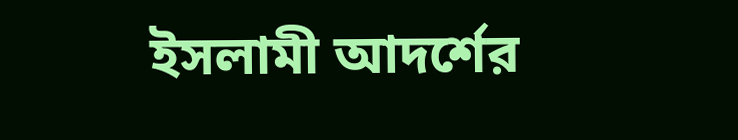ইসলামী আদর্শের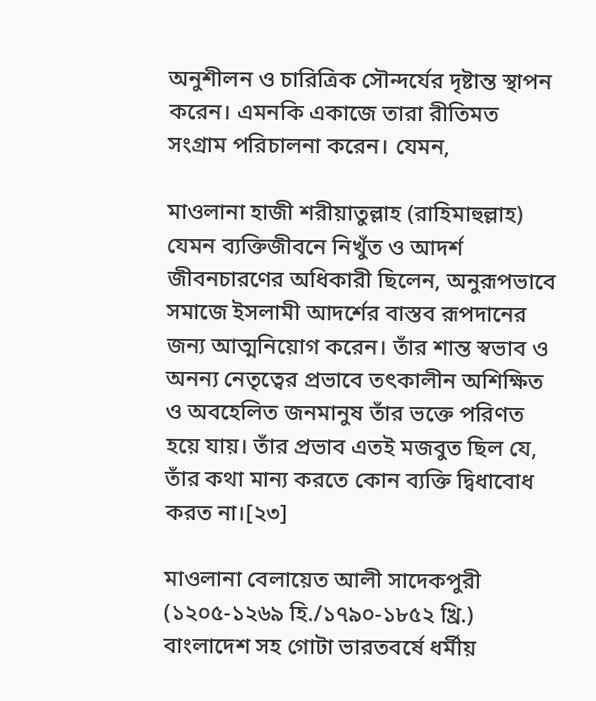অনুশীলন ও চারিত্রিক সৌন্দর্যের দৃষ্টান্ত স্থাপন করেন। এমনকি একাজে তারা রীতিমত সংগ্রাম পরিচালনা করেন। যেমন,

মাওলানা হাজী শরীয়াতুল্লাহ (রাহিমাহুল্লাহ) যেমন ব্যক্তিজীবনে নিখুঁত ও আদর্শ জীবনচারণের অধিকারী ছিলেন, অনুরূপভাবে সমাজে ইসলামী আদর্শের বাস্তব রূপদানের জন্য আত্মনিয়োগ করেন। তাঁর শান্ত স্বভাব ও অনন্য নেতৃত্বের প্রভাবে তৎকালীন অশিক্ষিত ও অবহেলিত জনমানুষ তাঁর ভক্তে পরিণত হয়ে যায়। তাঁর প্রভাব এতই মজবুত ছিল যে, তাঁর কথা মান্য করতে কোন ব্যক্তি দ্বিধাবোধ করত না।[২৩]

মাওলানা বেলায়েত আলী সাদেকপুরী (১২০৫-১২৬৯ হি./১৭৯০-১৮৫২ খ্রি.) বাংলাদেশ সহ গোটা ভারতবর্ষে ধর্মীয়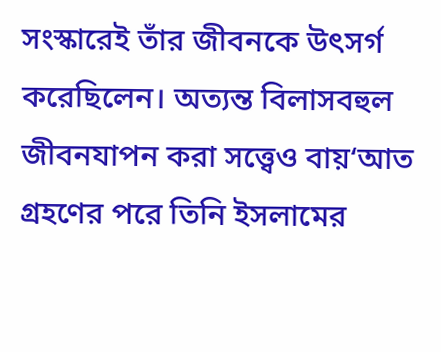সংস্কারেই তাঁর জীবনকে উৎসর্গ করেছিলেন। অত্যন্ত বিলাসবহুল জীবনযাপন করা সত্ত্বেও বায়‘আত গ্রহণের পরে তিনি ইসলামের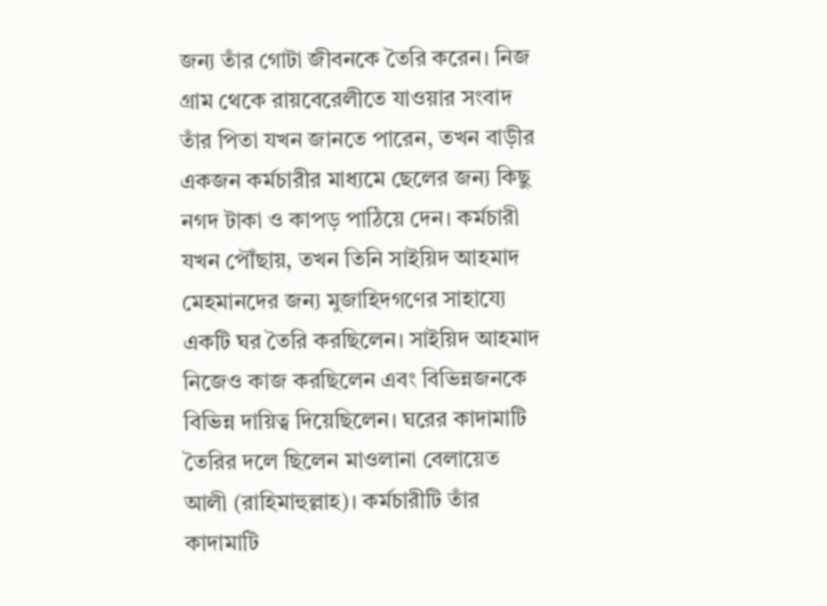জন্য তাঁর গোটা জীবনকে তৈরি করেন। নিজ গ্রাম থেকে রায়বেরেলীতে যাওয়ার সংবাদ তাঁর পিতা যখন জানতে পারেন, তখন বাড়ীর একজন কর্মচারীর মাধ্যমে ছেলের জন্য কিছু নগদ টাকা ও কাপড় পাঠিয়ে দেন। কর্মচারী যখন পৌঁছায়, তখন তিনি সাইয়িদ আহমাদ মেহমানদের জন্য মুজাহিদগণের সাহায্যে একটি ঘর তৈরি করছিলেন। সাইয়িদ আহমাদ নিজেও কাজ করছিলেন এবং বিভিন্নজনকে বিভিন্ন দায়িত্ব দিয়েছিলেন। ঘরের কাদামাটি তৈরির দলে ছিলেন মাওলানা বেলায়েত আলী (রাহিমাহুল্লাহ)। কর্মচারীটি তাঁর কাদামাটি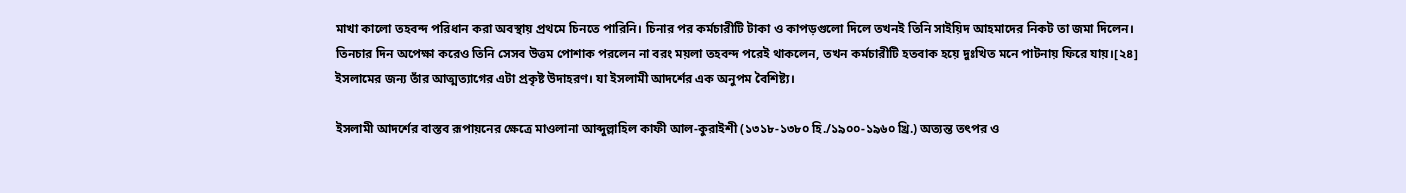মাখা কালো তহবন্দ পরিধান করা অবস্থায় প্রথমে চিনতে পারিনি। চিনার পর কর্মচারীটি টাকা ও কাপড়গুলো দিলে তখনই তিনি সাইয়িদ আহমাদের নিকট তা জমা দিলেন। তিনচার দিন অপেক্ষা করেও তিনি সেসব উত্তম পোশাক পরলেন না বরং ময়লা তহবন্দ পরেই থাকলেন, তখন কর্মচারীটি হতবাক হয়ে দুঃখিত মনে পাটনায় ফিরে যায়।[২৪] ইসলামের জন্য তাঁর আত্মত্যাগের এটা প্রকৃষ্ট উদাহরণ। যা ইসলামী আদর্শের এক অনুপম বৈশিষ্ট্য।

ইসলামী আদর্শের বাস্তব রূপায়নের ক্ষেত্রে মাওলানা আব্দুল্লাহিল কাফী আল-কুরাইশী (১৩১৮-১৩৮০ হি./১৯০০-১৯৬০ খ্রি.) অত্যন্ত তৎপর ও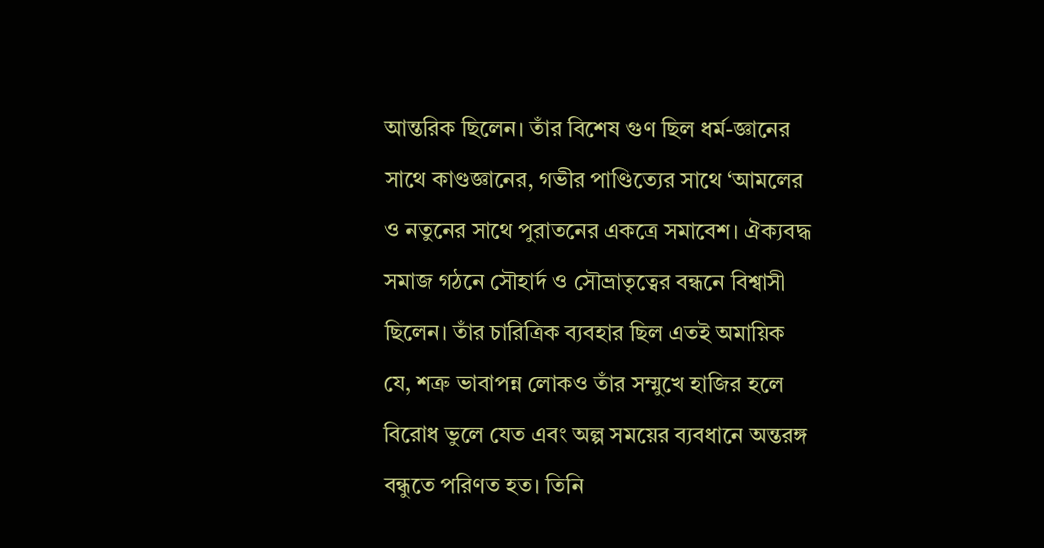আন্তরিক ছিলেন। তাঁর বিশেষ গুণ ছিল ধর্ম-জ্ঞানের সাথে কাণ্ডজ্ঞানের, গভীর পাণ্ডিত্যের সাথে ‘আমলের ও নতুনের সাথে পুরাতনের একত্রে সমাবেশ। ঐক্যবদ্ধ সমাজ গঠনে সৌহার্দ ও সৌভ্রাতৃত্বের বন্ধনে বিশ্বাসী ছিলেন। তাঁর চারিত্রিক ব্যবহার ছিল এতই অমায়িক যে, শত্রু ভাবাপন্ন লোকও তাঁর সম্মুখে হাজির হলে বিরোধ ভুলে যেত এবং অল্প সময়ের ব্যবধানে অন্তরঙ্গ বন্ধুতে পরিণত হত। তিনি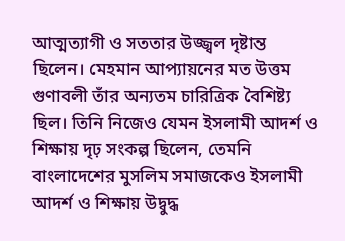আত্মত্যাগী ও সততার উজ্জ্বল দৃষ্টান্ত ছিলেন। মেহমান আপ্যায়নের মত উত্তম গুণাবলী তাঁর অন্যতম চারিত্রিক বৈশিষ্ট্য ছিল। তিনি নিজেও যেমন ইসলামী আদর্শ ও শিক্ষায় দৃঢ় সংকল্প ছিলেন, তেমনি বাংলাদেশের মুসলিম সমাজকেও ইসলামী আদর্শ ও শিক্ষায় উদ্বুদ্ধ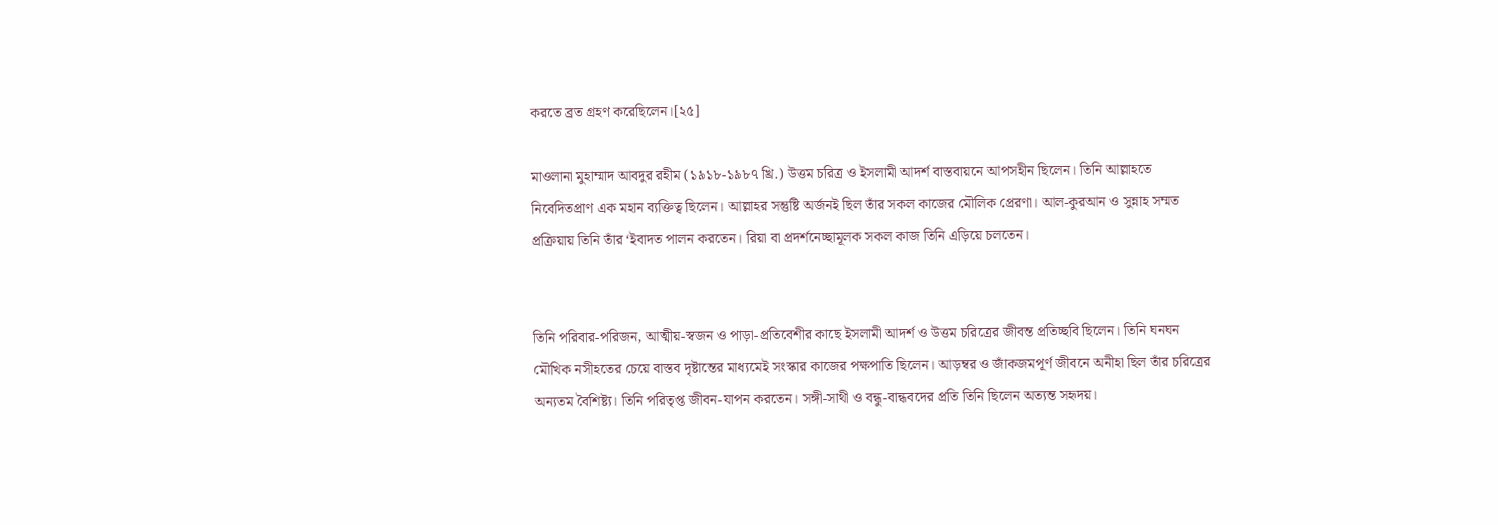করতে ব্রত গ্রহণ করেছিলেন।[২৫]

মাওলানা মুহাম্মাদ আবদুর রহীম (১৯১৮-১৯৮৭ খ্রি.) উত্তম চরিত্র ও ইসলামী আদর্শ বাস্তবায়নে আপসহীন ছিলেন। তিনি আল্লাহতে নিবেদিতপ্রাণ এক মহান ব্যক্তিত্ব ছিলেন। আল্লাহর সন্তুষ্টি অর্জনই ছিল তাঁর সকল কাজের মৌলিক প্রেরণা। আল-কুরআন ও সুন্নাহ সম্মত প্রক্রিয়ায় তিনি তাঁর ‘ইবাদত পালন করতেন। রিয়া বা প্রদর্শনেচ্ছামূলক সকল কাজ তিনি এড়িয়ে চলতেন।


তিনি পরিবার-পরিজন, আত্মীয়-স্বজন ও পাড়া-প্রতিবেশীর কাছে ইসলামী আদর্শ ও উত্তম চরিত্রের জীবন্ত প্রতিচ্ছবি ছিলেন। তিনি ঘনঘন মৌখিক নসীহতের চেয়ে বাস্তব দৃষ্টান্তের মাধ্যমেই সংস্কার কাজের পক্ষপাতি ছিলেন। আড়ম্বর ও জাঁকজমপূর্ণ জীবনে অনীহা ছিল তাঁর চরিত্রের অন্যতম বৈশিষ্ট্য। তিনি পরিতৃপ্ত জীবন-যাপন করতেন। সঙ্গী-সাথী ও বন্ধু-বান্ধবদের প্রতি তিনি ছিলেন অত্যন্ত সহৃদয়।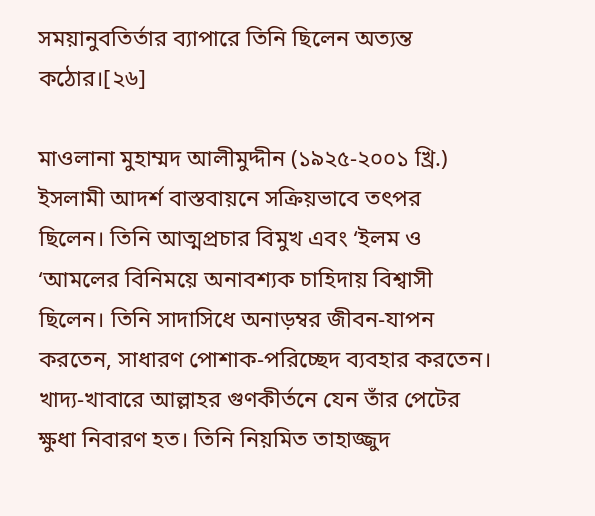সময়ানুবতির্তার ব্যাপারে তিনি ছিলেন অত্যন্ত কঠোর।[২৬]

মাওলানা মুহাম্মদ আলীমুদ্দীন (১৯২৫-২০০১ খ্রি.) ইসলামী আদর্শ বাস্তবায়নে সক্রিয়ভাবে তৎপর ছিলেন। তিনি আত্মপ্রচার বিমুখ এবং ‘ইলম ও ‘আমলের বিনিময়ে অনাবশ্যক চাহিদায় বিশ্বাসী ছিলেন। তিনি সাদাসিধে অনাড়ম্বর জীবন-যাপন করতেন, সাধারণ পোশাক-পরিচ্ছেদ ব্যবহার করতেন। খাদ্য-খাবারে আল্লাহর গুণকীর্তনে যেন তাঁর পেটের ক্ষুধা নিবারণ হত। তিনি নিয়মিত তাহাজ্জুদ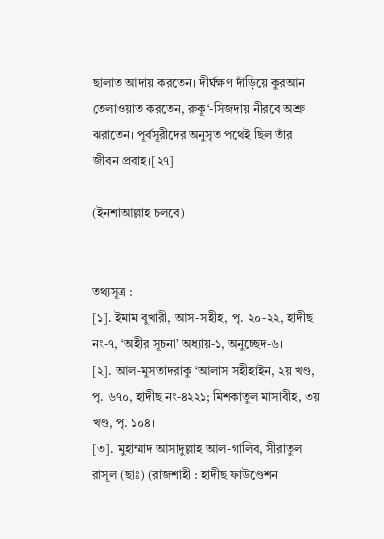ছালাত আদায় করতেন। দীর্ঘক্ষণ দাঁড়িয়ে কুরআন তেলাওয়াত করতেন, রুকূ‘-সিজদায় নীরবে অশ্রু ঝরাতেন। পূর্বসূরীদের অনুসৃত পথেই ছিল তাঁর জীবন প্রবাহ।[২৭]

(ইনশাআল্লাহ চলবে)


তথ্যসূত্র :
[১]. ইমাম বুখারী, আস-সহীহ, পৃ. ২০-২২, হাদীছ নং-৭, ‘অহীর সূচনা’ অধ্যায়-১, অনুচ্ছেদ-৬।
[২]. আল-মুসতাদরাকু ‘আলাস সহীহাইন, ২য় খণ্ড, পৃ. ৬৭০, হাদীছ নং-৪২২১; মিশকাতুল মাসাবীহ, ৩য় খণ্ড, পৃ. ১০৪।
[৩]. মুহাম্মাদ আসাদুল্লাহ আল-গালিব, সীরাতুল রাসূল (ছাঃ) (রাজশাহী : হাদীছ ফাউণ্ডেশন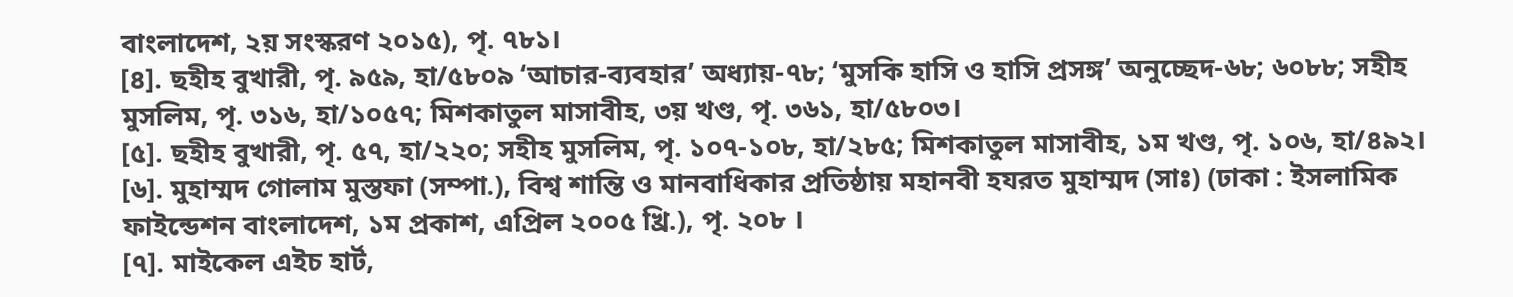বাংলাদেশ, ২য় সংস্করণ ২০১৫), পৃ. ৭৮১।
[৪]. ছহীহ বুখারী, পৃ. ৯৫৯, হা/৫৮০৯ ‘আচার-ব্যবহার’ অধ্যায়-৭৮; ‘মুসকি হাসি ও হাসি প্রসঙ্গ’ অনুচ্ছেদ-৬৮; ৬০৮৮; সহীহ মুসলিম, পৃ. ৩১৬, হা/১০৫৭; মিশকাতুল মাসাবীহ, ৩য় খণ্ড, পৃ. ৩৬১, হা/৫৮০৩।
[৫]. ছহীহ বুখারী, পৃ. ৫৭, হা/২২০; সহীহ মুসলিম, পৃ. ১০৭-১০৮, হা/২৮৫; মিশকাতুল মাসাবীহ, ১ম খণ্ড, পৃ. ১০৬, হা/৪৯২।
[৬]. মুহাম্মদ গোলাম মুস্তফা (সম্পা.), বিশ্ব শান্তি ও মানবাধিকার প্রতিষ্ঠায় মহানবী হযরত মুহাম্মদ (সাঃ) (ঢাকা : ইসলামিক ফাইন্ডেশন বাংলাদেশ, ১ম প্রকাশ, এপ্রিল ২০০৫ খ্রি.), পৃ. ২০৮ ।
[৭]. মাইকেল এইচ হার্ট,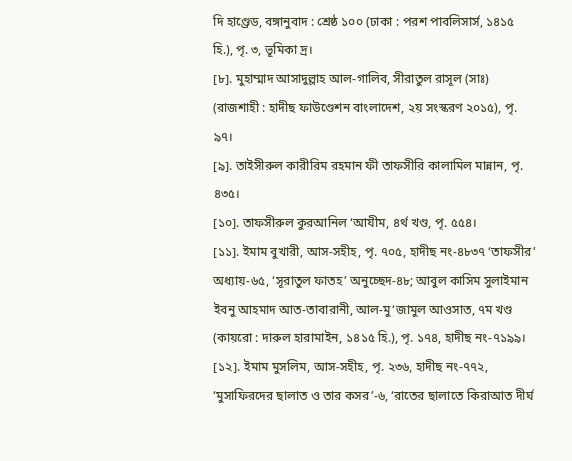দি হাণ্ড্রেড, বঙ্গানুবাদ : শ্রেষ্ঠ ১০০ (ঢাকা : পরশ পাবলিসার্স, ১৪১৫ হি.), পৃ. ৩, ভূমিকা দ্র।
[৮]. মুহাম্মাদ আসাদুল্লাহ আল-গালিব, সীরাতুল রাসূল (সাঃ) (রাজশাহী : হাদীছ ফাউণ্ডেশন বাংলাদেশ, ২য় সংস্করণ ২০১৫), পৃ. ৯৭।
[৯]. তাইসীরুল কারীরিম রহমান ফী তাফসীরি কালামিল মান্নান, পৃ. ৪৩৫।
[১০]. তাফসীরুল কুরআনিল ‘আযীম, ৪র্থ খণ্ড, পৃ. ৫৫৪।
[১১]. ইমাম বুখারী, আস-সহীহ, পৃ. ৭০৫, হাদীছ নং-৪৮৩৭ ‘তাফসীর’ অধ্যায়-৬৫, ‘সূরাতুল ফাতহ’ অনুচ্ছেদ-৪৮; আবুল কাসিম সুলাইমান ইবনু আহমাদ আত-তাবারানী, আল-মু‘জামুল আওসাত, ৭ম খণ্ড (কায়রো : দারুল হারামাইন, ১৪১৫ হি.), পৃ. ১৭৪, হাদীছ নং-৭১৯৯।
[১২]. ইমাম মুসলিম, আস-সহীহ, পৃ. ২৩৬, হাদীছ নং-৭৭২, ‘মুসাফিরদের ছালাত ও তার কসর’-৬, ‘রাতের ছালাতে কিরাআত দীর্ঘ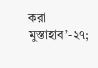করা মুস্তাহাব’-২৭;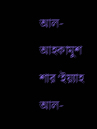আল-আহকামুশ শার‘ইয়্যাহ আল-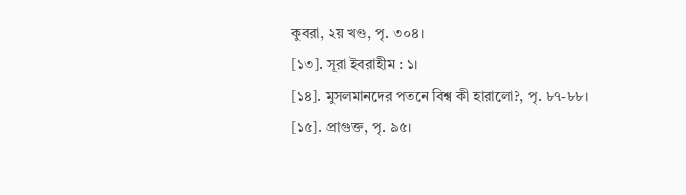কুবরা, ২য় খণ্ড, পৃ. ৩০৪।
[১৩]. সূরা ইবরাহীম : ১।
[১৪]. মুসলমানদের পতনে বিশ্ব কী হারালো?, পৃ. ৮৭-৮৮।
[১৫]. প্রাগুক্ত, পৃ. ৯৫।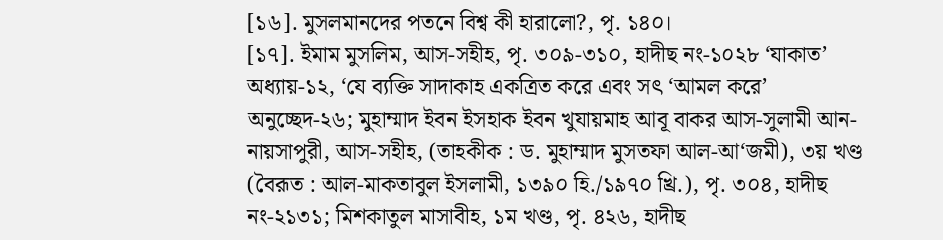[১৬]. মুসলমানদের পতনে বিশ্ব কী হারালো?, পৃ. ১৪০।
[১৭]. ইমাম মুসলিম, আস-সহীহ, পৃ. ৩০৯-৩১০, হাদীছ নং-১০২৮ ‘যাকাত’ অধ্যায়-১২, ‘যে ব্যক্তি সাদাকাহ একত্রিত করে এবং সৎ ‘আমল করে’ অনুচ্ছেদ-২৬; মুহাম্মাদ ইবন ইসহাক ইবন খুযায়মাহ আবূ বাকর আস-সুলামী আন-নায়সাপুরী, আস-সহীহ, (তাহকীক : ড. মুহাম্মাদ মুসতফা আল-আ‘জমী), ৩য় খণ্ড (বৈরূত : আল-মাকতাবুল ইসলামী, ১৩৯০ হি./১৯৭০ খ্রি.), পৃ. ৩০৪, হাদীছ নং-২১৩১; মিশকাতুল মাসাবীহ, ১ম খণ্ড, পৃ. ৪২৬, হাদীছ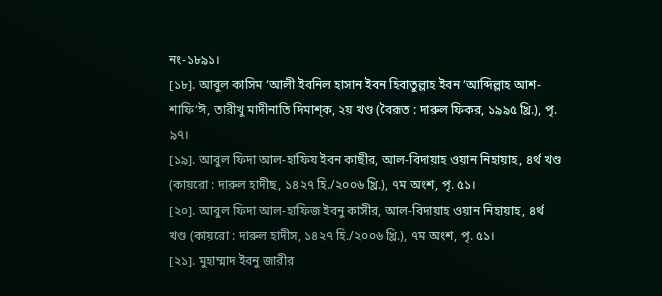নং-১৮৯১।
[১৮]. আবুল কাসিম ‘আলী ইবনিল হাসান ইবন হিবাতুল্লাহ ইবন ‘আব্দিল্লাহ আশ-শাফি‘ঈ, তারীখু মাদীনাতি দিমাশ্ক, ২য় খণ্ড (বৈরূত : দারুল ফিকর, ১৯৯৫ খ্রি.), পৃ. ৯৭।
[১৯]. আবুল ফিদা আল-হাফিয ইবন কাছীর, আল-বিদায়াহ ওয়ান নিহায়াহ, ৪র্থ খণ্ড (কায়রো : দারুল হাদীছ, ১৪২৭ হি./২০০৬ খ্রি.), ৭ম অংশ, পৃ. ৫১।
[২০]. আবুল ফিদা আল-হাফিজ ইবনু কাসীর, আল-বিদায়াহ ওয়ান নিহায়াহ, ৪র্থ খণ্ড (কায়রো : দারুল হাদীস, ১৪২৭ হি./২০০৬ খ্রি.), ৭ম অংশ, পৃ. ৫১।
[২১]. মুহাম্মাদ ইবনু জারীর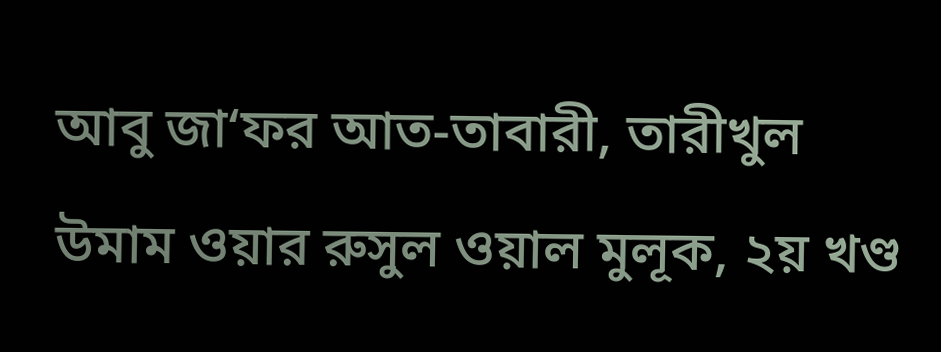আবু জা‘ফর আত-তাবারী, তারীখুল উমাম ওয়ার রুসুল ওয়াল মুলূক, ২য় খণ্ড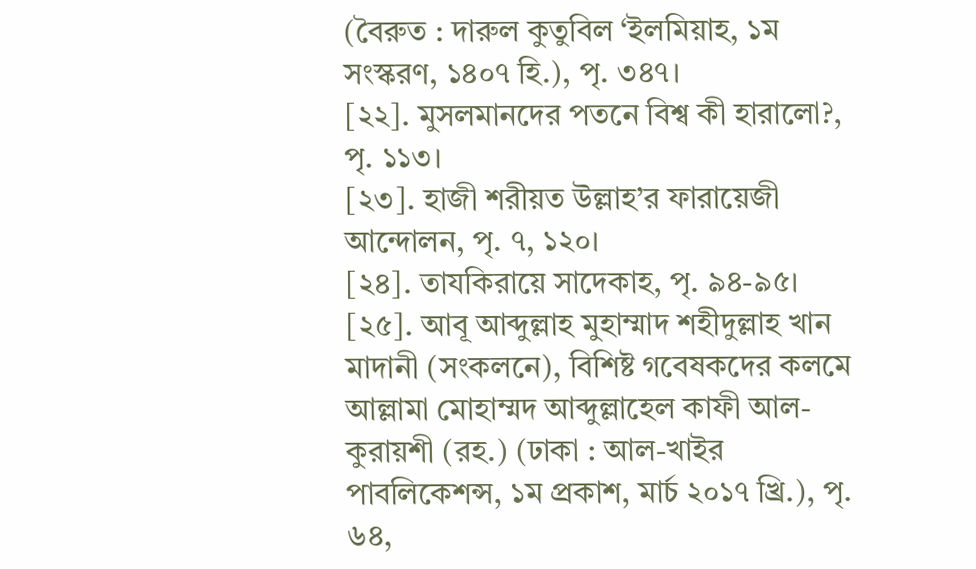(বৈরুত : দারুল কুতুবিল ‘ইলমিয়াহ, ১ম সংস্করণ, ১৪০৭ হি.), পৃ. ৩৪৭।
[২২]. মুসলমানদের পতনে বিশ্ব কী হারালো?, পৃ. ১১৩।
[২৩]. হাজী শরীয়ত উল্লাহ’র ফারায়েজী আন্দোলন, পৃ. ৭, ১২০।
[২৪]. তাযকিরায়ে সাদেকাহ, পৃ. ৯৪-৯৫।
[২৫]. আবূ আব্দুল্লাহ মুহাম্মাদ শহীদুল্লাহ খান মাদানী (সংকলনে), বিশিষ্ট গবেষকদের কলমে আল্লামা মোহাম্মদ আব্দুল্লাহেল কাফী আল-কুরায়শী (রহ.) (ঢাকা : আল-খাইর পাবলিকেশন্স, ১ম প্রকাশ, মার্চ ২০১৭ খ্রি.), পৃ. ৬৪,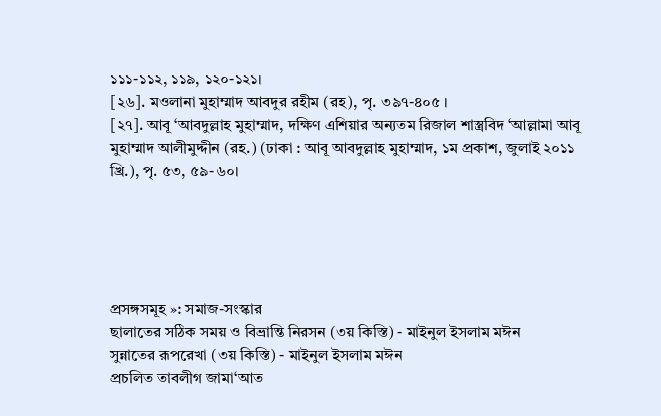১১১-১১২, ১১৯, ১২০-১২১।
[২৬]. মওলানা মুহাম্মাদ আবদুর রহীম (রহ), পৃ. ৩৯৭-৪০৫ ।
[২৭]. আবূ ‘আবদুল্লাহ মুহাম্মাদ, দক্ষিণ এশিয়ার অন্যতম রিজাল শাস্ত্রবিদ ‘আল্লামা আবূ মুহাম্মাদ আলীমুদ্দীন (রহ.) (ঢাকা : আবূ আবদুল্লাহ মুহাম্মাদ, ১ম প্রকাশ, জুলাই ২০১১ খ্রি.), পৃ. ৫৩, ৫৯-৬০।





প্রসঙ্গসমূহ »: সমাজ-সংস্কার
ছালাতের সঠিক সময় ও বিভ্রান্তি নিরসন (৩য় কিস্তি) - মাইনুল ইসলাম মঈন
সুন্নাতের রূপরেখা (৩য় কিস্তি) - মাইনুল ইসলাম মঈন
প্রচলিত তাবলীগ জামা‘আত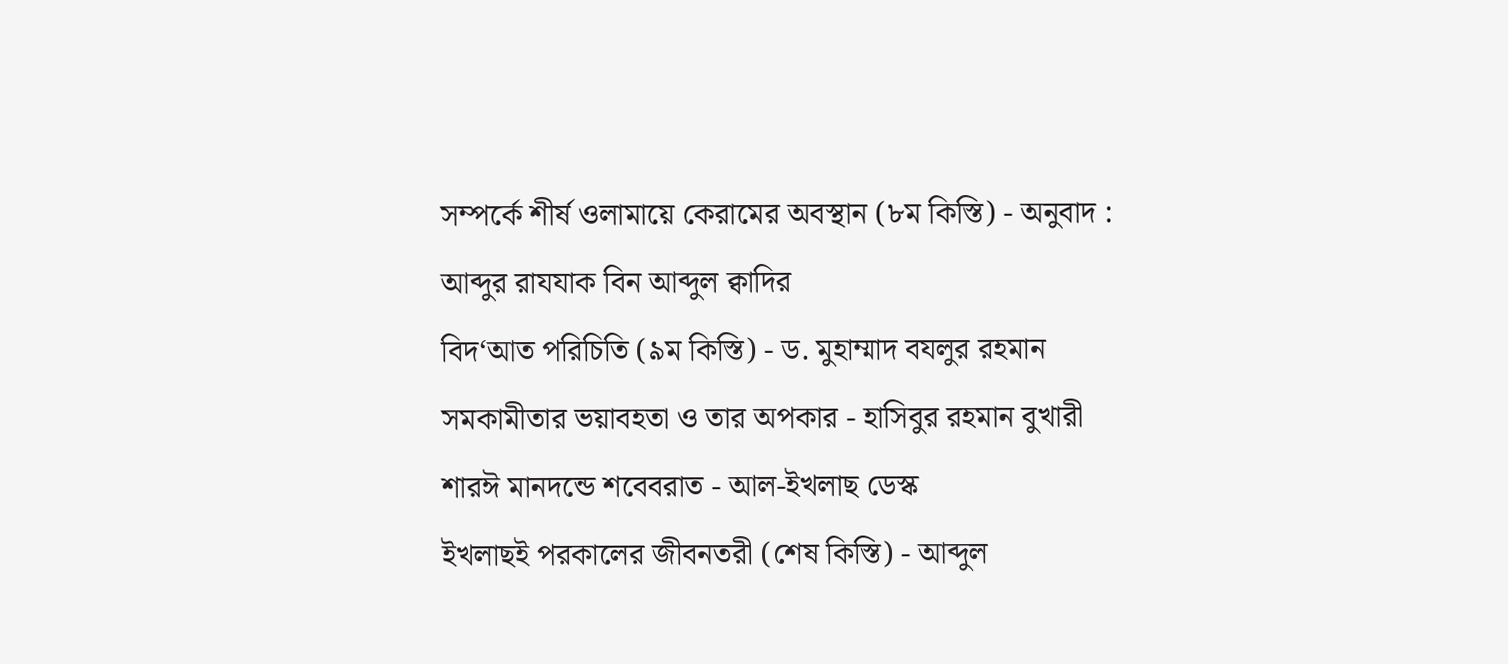সম্পর্কে শীর্ষ ওলামায়ে কেরামের অবস্থান (৮ম কিস্তি) - অনুবাদ : আব্দুর রাযযাক বিন আব্দুল ক্বাদির
বিদ‘আত পরিচিতি (৯ম কিস্তি) - ড. মুহাম্মাদ বযলুর রহমান
সমকামীতার ভয়াবহতা ও তার অপকার - হাসিবুর রহমান বুখারী
শারঈ মানদন্ডে শবেবরাত - আল-ইখলাছ ডেস্ক
ইখলাছই পরকালের জীবনতরী (শেষ কিস্তি) - আব্দুল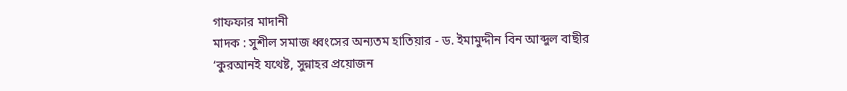গাফফার মাদানী
মাদক : সুশীল সমাজ ধ্বংসের অন্যতম হাতিয়ার - ড. ইমামুদ্দীন বিন আব্দুল বাছীর
‘কুরআনই যথেষ্ট, সুন্নাহর প্রয়োজন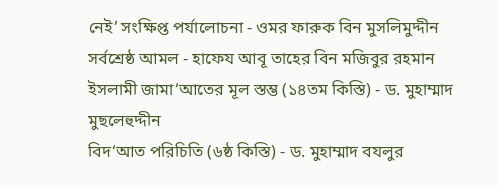নেই’ সংক্ষিপ্ত পর্যালোচনা - ওমর ফারুক বিন মুসলিমুদ্দীন
সর্বশ্রেষ্ঠ আমল - হাফেয আবূ তাহের বিন মজিবুর রহমান
ইসলামী জামা‘আতের মূল স্তম্ভ (১৪তম কিস্তি) - ড. মুহাম্মাদ মুছলেহুদ্দীন
বিদ‘আত পরিচিতি (৬ষ্ঠ কিস্তি) - ড. মুহাম্মাদ বযলুর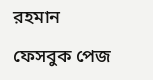রহমান

ফেসবুক পেজ